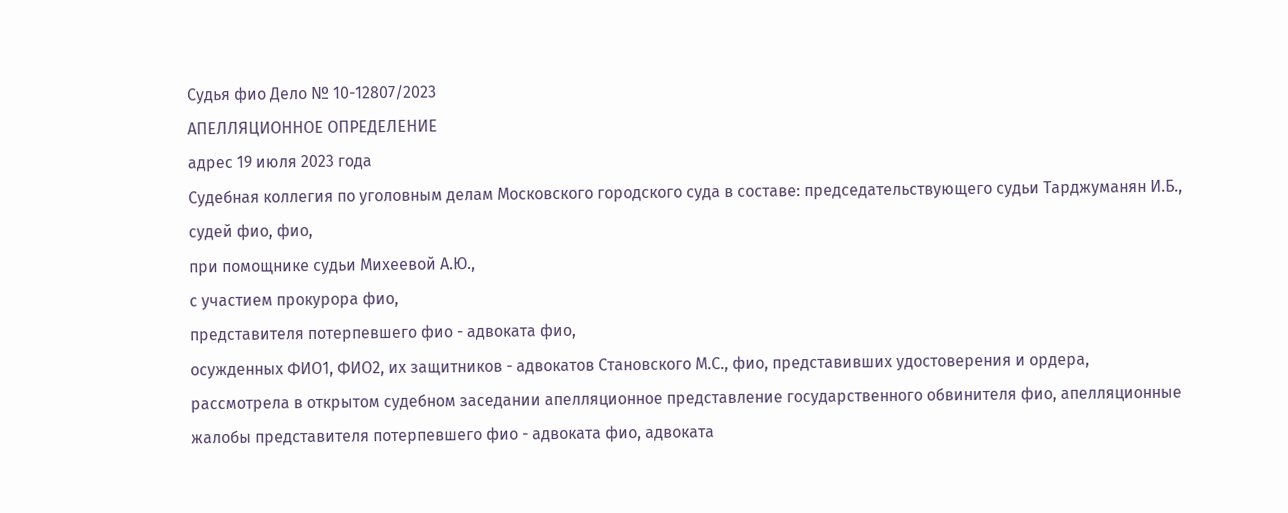Судья фио Дело № 10-12807/2023
АПЕЛЛЯЦИОННОЕ ОПРЕДЕЛЕНИЕ
адрес 19 июля 2023 года
Судебная коллегия по уголовным делам Московского городского суда в составе: председательствующего судьи Тарджуманян И.Б.,
судей фио, фио,
при помощнике судьи Михеевой А.Ю.,
с участием прокурора фио,
представителя потерпевшего фио - адвоката фио,
осужденных ФИО1, ФИО2, их защитников - адвокатов Становского М.С., фио, представивших удостоверения и ордера,
рассмотрела в открытом судебном заседании апелляционное представление государственного обвинителя фио, апелляционные жалобы представителя потерпевшего фио - адвоката фио, адвоката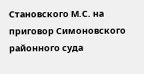Становского М.С. на приговор Симоновского районного суда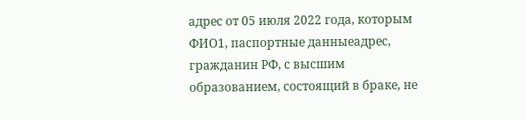адрес от 05 июля 2022 года, которым
ФИО1, паспортные данныеадрес, гражданин РФ, с высшим образованием, состоящий в браке, не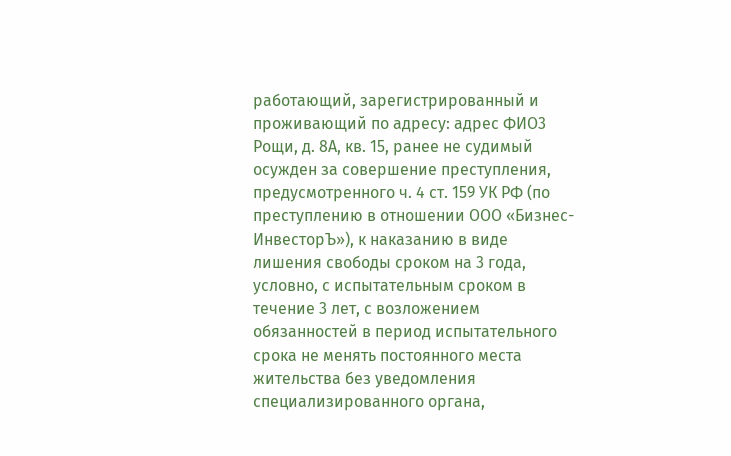работающий, зарегистрированный и проживающий по адресу: адрес ФИО3 Рощи, д. 8А, кв. 15, ранее не судимый
осужден за совершение преступления, предусмотренного ч. 4 ст. 159 УК РФ (по преступлению в отношении ООО «Бизнес-ИнвесторЪ»), к наказанию в виде лишения свободы сроком на 3 года, условно, с испытательным сроком в течение 3 лет, с возложением обязанностей в период испытательного срока не менять постоянного места жительства без уведомления специализированного органа,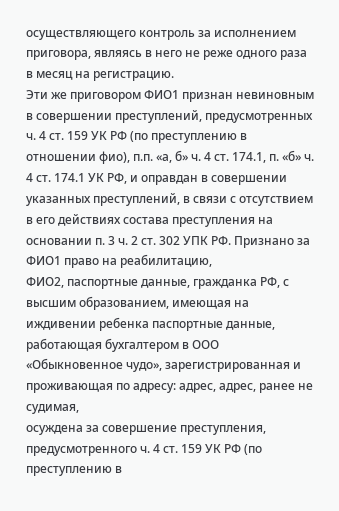осуществляющего контроль за исполнением приговора, являясь в него не реже одного раза в месяц на регистрацию.
Эти же приговором ФИО1 признан невиновным в совершении преступлений, предусмотренных ч. 4 ст. 159 УК РФ (по преступлению в отношении фио), п.п. «а, б» ч. 4 ст. 174.1, п. «б» ч. 4 ст. 174.1 УК РФ, и оправдан в совершении указанных преступлений, в связи с отсутствием в его действиях состава преступления на основании п. 3 ч. 2 ст. 302 УПК РФ. Признано за ФИО1 право на реабилитацию,
ФИО2, паспортные данные, гражданка РФ, с высшим образованием, имеющая на иждивении ребенка паспортные данные, работающая бухгалтером в ООО «Обыкновенное чудо», зарегистрированная и проживающая по адресу: адрес, адрес, ранее не судимая,
осуждена за совершение преступления, предусмотренного ч. 4 ст. 159 УК РФ (по преступлению в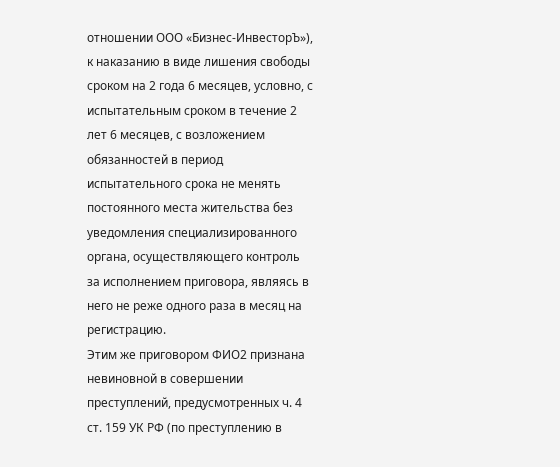отношении ООО «Бизнес-ИнвесторЪ»), к наказанию в виде лишения свободы сроком на 2 года 6 месяцев, условно, с испытательным сроком в течение 2 лет 6 месяцев, с возложением обязанностей в период испытательного срока не менять постоянного места жительства без уведомления специализированного органа, осуществляющего контроль за исполнением приговора, являясь в него не реже одного раза в месяц на регистрацию.
Этим же приговором ФИО2 признана невиновной в совершении преступлений, предусмотренных ч. 4 ст. 159 УК РФ (по преступлению в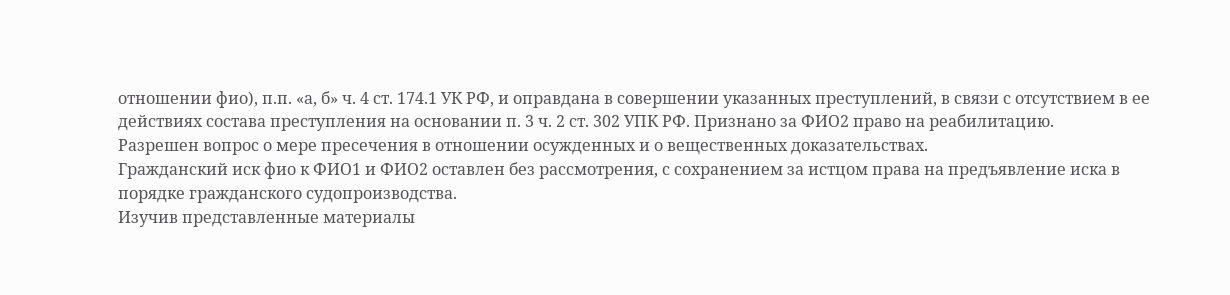отношении фио), п.п. «а, б» ч. 4 ст. 174.1 УК РФ, и оправдана в совершении указанных преступлений, в связи с отсутствием в ее действиях состава преступления на основании п. 3 ч. 2 ст. 302 УПК РФ. Признано за ФИО2 право на реабилитацию.
Разрешен вопрос о мере пресечения в отношении осужденных и о вещественных доказательствах.
Гражданский иск фио к ФИО1 и ФИО2 оставлен без рассмотрения, с сохранением за истцом права на предъявление иска в порядке гражданского судопроизводства.
Изучив представленные материалы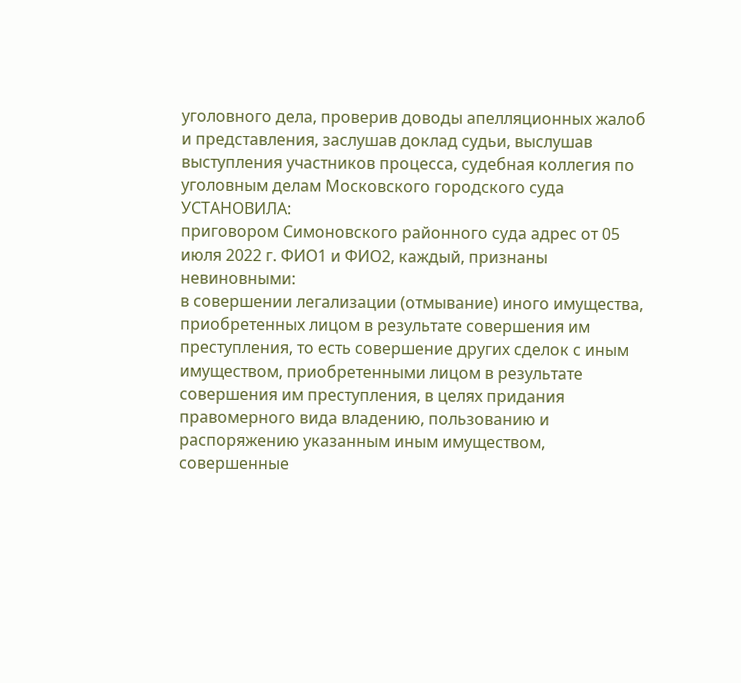уголовного дела, проверив доводы апелляционных жалоб и представления, заслушав доклад судьи, выслушав выступления участников процесса, судебная коллегия по уголовным делам Московского городского суда
УСТАНОВИЛА:
приговором Симоновского районного суда адрес от 05 июля 2022 г. ФИО1 и ФИО2, каждый, признаны невиновными:
в совершении легализации (отмывание) иного имущества, приобретенных лицом в результате совершения им преступления, то есть совершение других сделок с иным имуществом, приобретенными лицом в результате совершения им преступления, в целях придания правомерного вида владению, пользованию и распоряжению указанным иным имуществом, совершенные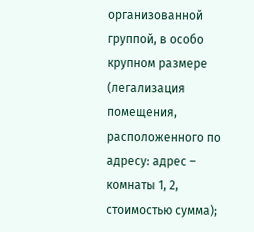организованной группой, в особо крупном размере (легализация помещения, расположенного по адресу: адрес – комнаты 1, 2, стоимостью сумма);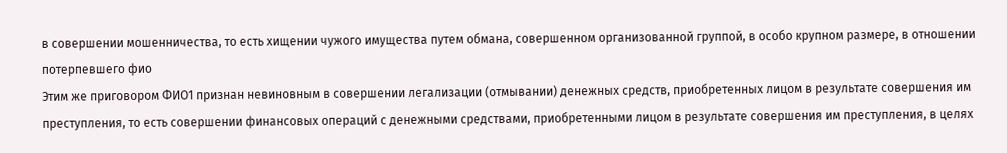в совершении мошенничества, то есть хищении чужого имущества путем обмана, совершенном организованной группой, в особо крупном размере, в отношении потерпевшего фио
Этим же приговором ФИО1 признан невиновным в совершении легализации (отмывании) денежных средств, приобретенных лицом в результате совершения им преступления, то есть совершении финансовых операций с денежными средствами, приобретенными лицом в результате совершения им преступления, в целях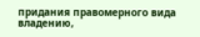придания правомерного вида владению,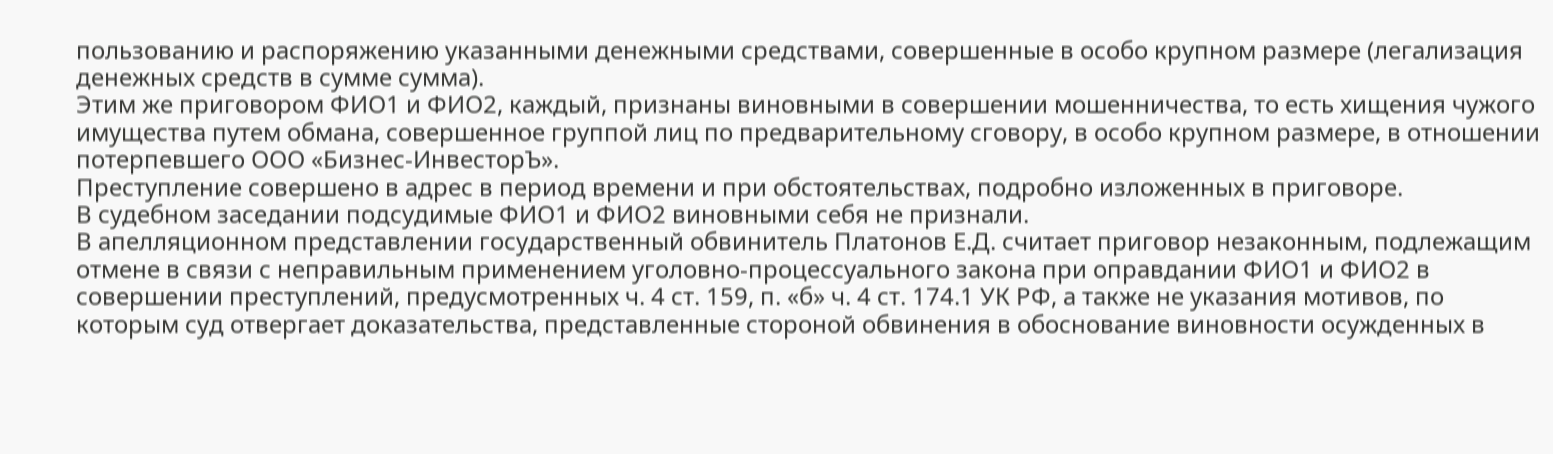пользованию и распоряжению указанными денежными средствами, совершенные в особо крупном размере (легализация денежных средств в сумме сумма).
Этим же приговором ФИО1 и ФИО2, каждый, признаны виновными в совершении мошенничества, то есть хищения чужого имущества путем обмана, совершенное группой лиц по предварительному сговору, в особо крупном размере, в отношении потерпевшего ООО «Бизнес-ИнвесторЪ».
Преступление совершено в адрес в период времени и при обстоятельствах, подробно изложенных в приговоре.
В судебном заседании подсудимые ФИО1 и ФИО2 виновными себя не признали.
В апелляционном представлении государственный обвинитель Платонов Е.Д. считает приговор незаконным, подлежащим отмене в связи с неправильным применением уголовно-процессуального закона при оправдании ФИО1 и ФИО2 в совершении преступлений, предусмотренных ч. 4 ст. 159, п. «б» ч. 4 ст. 174.1 УК РФ, а также не указания мотивов, по которым суд отвергает доказательства, представленные стороной обвинения в обоснование виновности осужденных в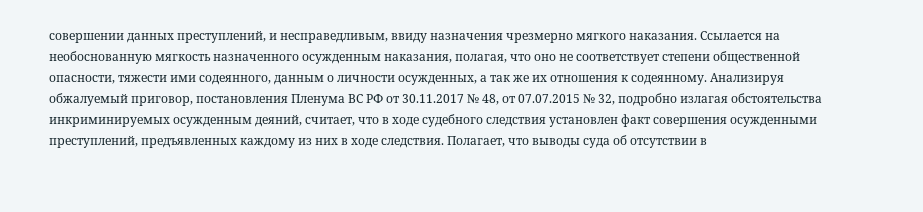совершении данных преступлений, и несправедливым, ввиду назначения чрезмерно мягкого наказания. Ссылается на необоснованную мягкость назначенного осужденным наказания, полагая, что оно не соответствует степени общественной опасности, тяжести ими содеянного, данным о личности осужденных, а так же их отношения к содеянному. Анализируя обжалуемый приговор, постановления Пленума ВС РФ от 30.11.2017 № 48, от 07.07.2015 № 32, подробно излагая обстоятельства инкриминируемых осужденным деяний, считает, что в ходе судебного следствия установлен факт совершения осужденными преступлений, предъявленных каждому из них в ходе следствия. Полагает, что выводы суда об отсутствии в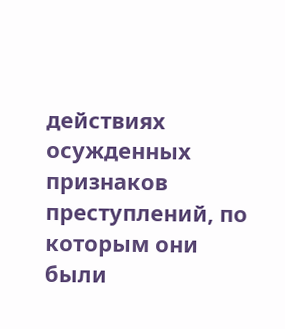действиях осужденных признаков преступлений, по которым они были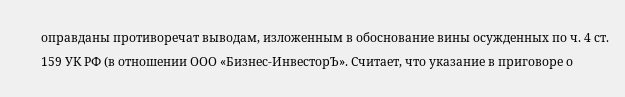оправданы противоречат выводам, изложенным в обоснование вины осужденных по ч. 4 ст. 159 УК РФ (в отношении ООО «Бизнес-ИнвесторЪ». Считает, что указание в приговоре о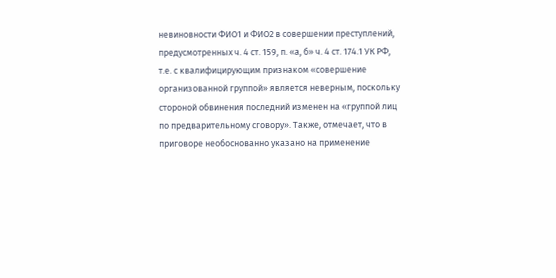невиновности ФИО1 и ФИО2 в совершении преступлений, предусмотренных ч. 4 ст. 159, п. «а, б» ч. 4 ст. 174.1 УК РФ, т.е. с квалифицирующим признаком «совершение организованной группой» является неверным, поскольку стороной обвинения последний изменен на «группой лиц по предварительному сговору». Также, отмечает, что в приговоре необоснованно указано на применение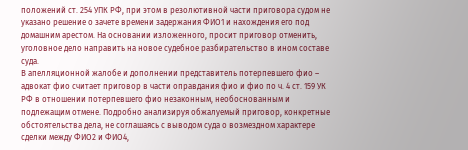положений ст. 254 УПК РФ, при этом в резолютивной части приговора судом не указано решение о зачете времени задержания ФИО1 и нахождения его под домашним арестом. На основании изложенного, просит приговор отменить, уголовное дело направить на новое судебное разбирательство в ином составе суда.
В апелляционной жалобе и дополнении представитель потерпевшего фио – адвокат фио считает приговор в части оправдания фио и фио по ч. 4 ст. 159 УК РФ в отношении потерпевшего фио незаконным, необоснованным и подлежащим отмене. Подробно анализируя обжалуемый приговор, конкретные обстоятельства дела, не соглашаясь с выводом суда о возмездном характере сделки между ФИО2 и ФИО4,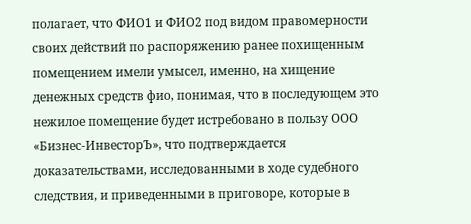полагает, что ФИО1 и ФИО2 под видом правомерности своих действий по распоряжению ранее похищенным помещением имели умысел, именно, на хищение денежных средств фио, понимая, что в последующем это нежилое помещение будет истребовано в пользу ООО «Бизнес-ИнвесторЪ», что подтверждается доказательствами, исследованными в ходе судебного следствия, и приведенными в приговоре, которые в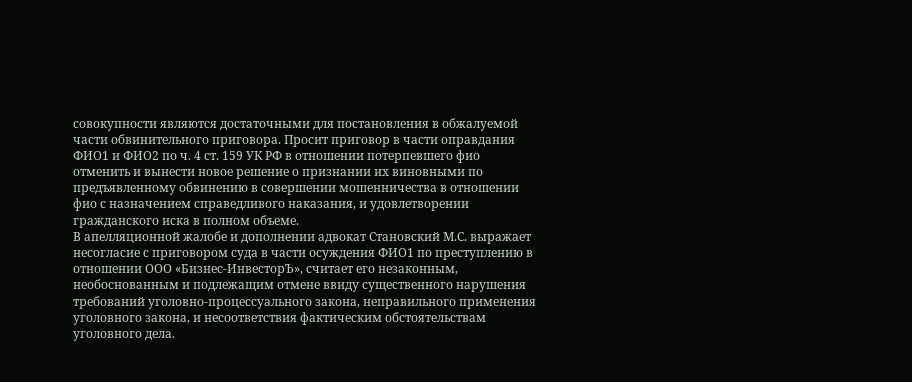совокупности являются достаточными для постановления в обжалуемой части обвинительного приговора. Просит приговор в части оправдания ФИО1 и ФИО2 по ч. 4 ст. 159 УК РФ в отношении потерпевшего фио отменить и вынести новое решение о признании их виновными по предъявленному обвинению в совершении мошенничества в отношении фио с назначением справедливого наказания, и удовлетворении гражданского иска в полном объеме.
В апелляционной жалобе и дополнении адвокат Становский М.С. выражает несогласие с приговором суда в части осуждения ФИО1 по преступлению в отношении ООО «Бизнес-ИнвесторЪ», считает его незаконным, необоснованным и подлежащим отмене ввиду существенного нарушения требований уголовно-процессуального закона, неправильного применения уголовного закона, и несоответствия фактическим обстоятельствам уголовного дела.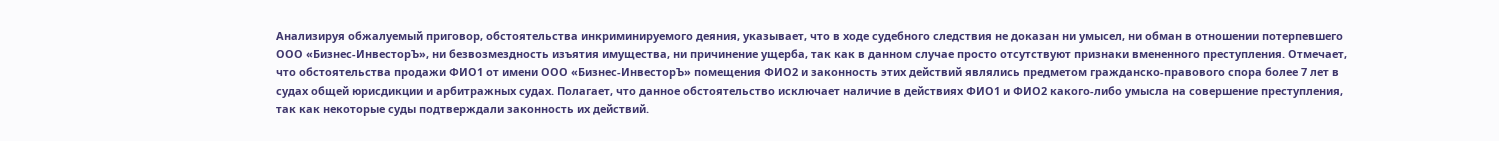Анализируя обжалуемый приговор, обстоятельства инкриминируемого деяния, указывает, что в ходе судебного следствия не доказан ни умысел, ни обман в отношении потерпевшего ООО «Бизнес-ИнвесторЪ», ни безвозмездность изъятия имущества, ни причинение ущерба, так как в данном случае просто отсутствуют признаки вмененного преступления. Отмечает, что обстоятельства продажи ФИО1 от имени ООО «Бизнес-ИнвесторЪ» помещения ФИО2 и законность этих действий являлись предметом гражданско-правового спора более 7 лет в судах общей юрисдикции и арбитражных судах. Полагает, что данное обстоятельство исключает наличие в действиях ФИО1 и ФИО2 какого-либо умысла на совершение преступления, так как некоторые суды подтверждали законность их действий.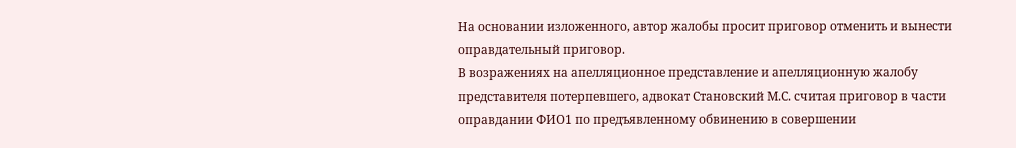На основании изложенного, автор жалобы просит приговор отменить и вынести оправдательный приговор.
В возражениях на апелляционное представление и апелляционную жалобу представителя потерпевшего, адвокат Становский М.С. считая приговор в части оправдании ФИО1 по предъявленному обвинению в совершении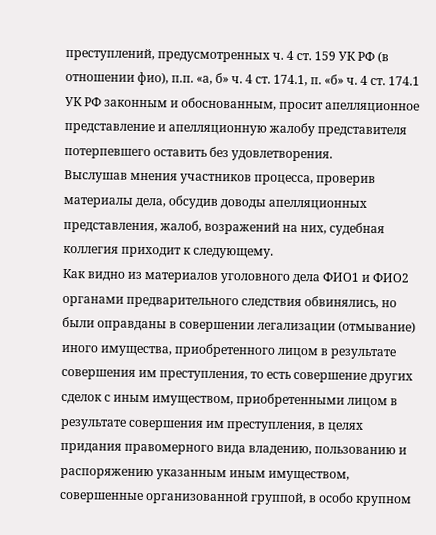преступлений, предусмотренных ч. 4 ст. 159 УК РФ (в отношении фио), п.п. «а, б» ч. 4 ст. 174.1, п. «б» ч. 4 ст. 174.1 УК РФ законным и обоснованным, просит апелляционное представление и апелляционную жалобу представителя потерпевшего оставить без удовлетворения.
Выслушав мнения участников процесса, проверив материалы дела, обсудив доводы апелляционных представления, жалоб, возражений на них, судебная коллегия приходит к следующему.
Как видно из материалов уголовного дела ФИО1 и ФИО2 органами предварительного следствия обвинялись, но были оправданы в совершении легализации (отмывание) иного имущества, приобретенного лицом в результате совершения им преступления, то есть совершение других сделок с иным имуществом, приобретенными лицом в результате совершения им преступления, в целях придания правомерного вида владению, пользованию и распоряжению указанным иным имуществом, совершенные организованной группой, в особо крупном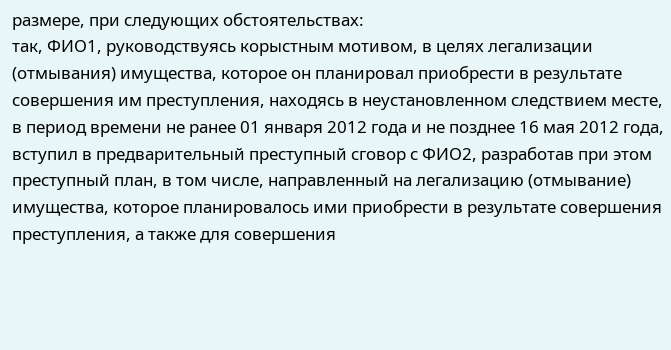размере, при следующих обстоятельствах:
так, ФИО1, руководствуясь корыстным мотивом, в целях легализации (отмывания) имущества, которое он планировал приобрести в результате совершения им преступления, находясь в неустановленном следствием месте, в период времени не ранее 01 января 2012 года и не позднее 16 мая 2012 года, вступил в предварительный преступный сговор с ФИО2, разработав при этом преступный план, в том числе, направленный на легализацию (отмывание) имущества, которое планировалось ими приобрести в результате совершения преступления, а также для совершения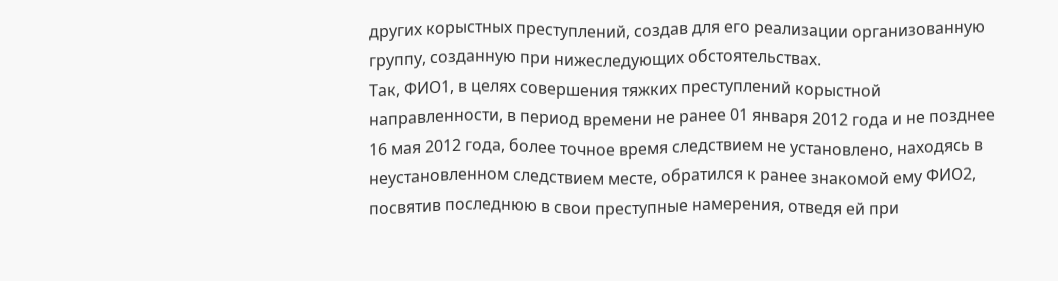других корыстных преступлений, создав для его реализации организованную группу, созданную при нижеследующих обстоятельствах.
Так, ФИО1, в целях совершения тяжких преступлений корыстной направленности, в период времени не ранее 01 января 2012 года и не позднее 16 мая 2012 года, более точное время следствием не установлено, находясь в неустановленном следствием месте, обратился к ранее знакомой ему ФИО2, посвятив последнюю в свои преступные намерения, отведя ей при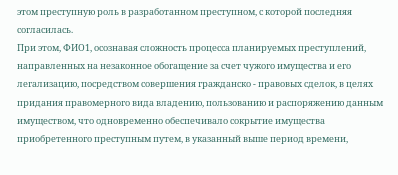этом преступную роль в разработанном преступном, с которой последняя согласилась.
При этом, ФИО1, осознавая сложность процесса планируемых преступлений, направленных на незаконное обогащение за счет чужого имущества и его легализацию, посредством совершения гражданско - правовых сделок, в целях придания правомерного вида владению, пользованию и распоряжению данным имуществом, что одновременно обеспечивало сокрытие имущества приобретенного преступным путем, в указанный выше период времени,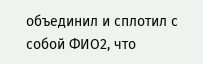объединил и сплотил с собой ФИО2, что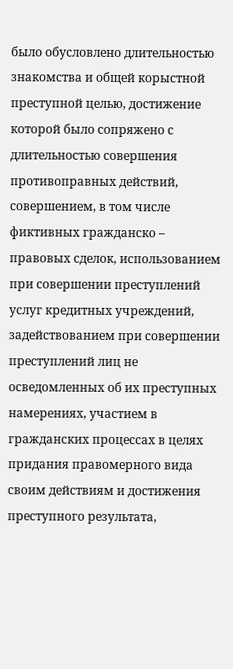было обусловлено длительностью знакомства и общей корыстной преступной целью, достижение которой было сопряжено с длительностью совершения противоправных действий, совершением, в том числе фиктивных гражданско – правовых сделок, использованием при совершении преступлений услуг кредитных учреждений, задействованием при совершении преступлений лиц не осведомленных об их преступных намерениях, участием в гражданских процессах в целях придания правомерного вида своим действиям и достижения преступного результата,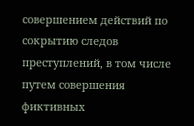совершением действий по сокрытию следов преступлений, в том числе путем совершения фиктивных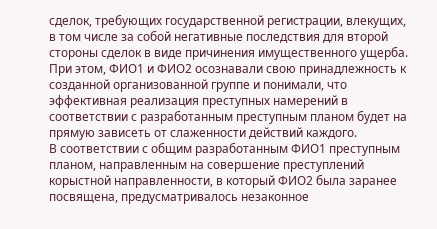сделок, требующих государственной регистрации, влекущих, в том числе за собой негативные последствия для второй стороны сделок в виде причинения имущественного ущерба. При этом, ФИО1 и ФИО2 осознавали свою принадлежность к созданной организованной группе и понимали, что эффективная реализация преступных намерений в соответствии с разработанным преступным планом будет на прямую зависеть от слаженности действий каждого.
В соответствии с общим разработанным ФИО1 преступным планом, направленным на совершение преступлений корыстной направленности, в который ФИО2 была заранее посвящена, предусматривалось незаконное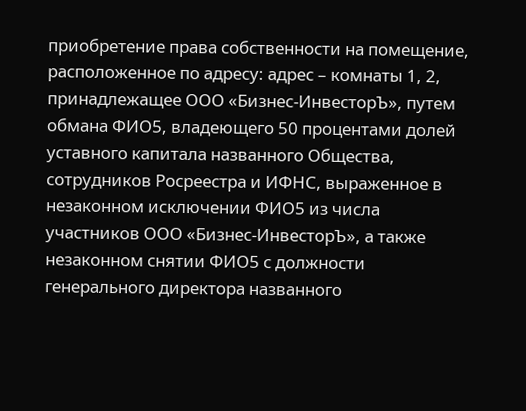приобретение права собственности на помещение, расположенное по адресу: адрес – комнаты 1, 2, принадлежащее ООО «Бизнес-ИнвесторЪ», путем обмана ФИО5, владеющего 50 процентами долей уставного капитала названного Общества, сотрудников Росреестра и ИФНС, выраженное в незаконном исключении ФИО5 из числа участников ООО «Бизнес-ИнвесторЪ», а также незаконном снятии ФИО5 с должности генерального директора названного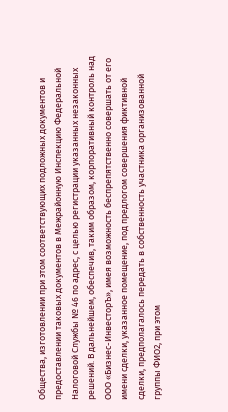Общества, изготовлении при этом соответствующих подложных документов и предоставлении таковых документов в Межрайонную Инспекцию Федеральной Налоговой Службы № 46 по адрес, с целью регистрации указанных незаконных решений. В дальнейшем, обеспечив, таким образом, корпоративный контроль над ООО «Бизнес-ИнвесторЪ», имея возможность беспрепятственно совершать от его имени сделки, указанное помещение, под предлогом совершения фиктивной сделки, предполагалось передать в собственность участника организованной группы ФИО2, при этом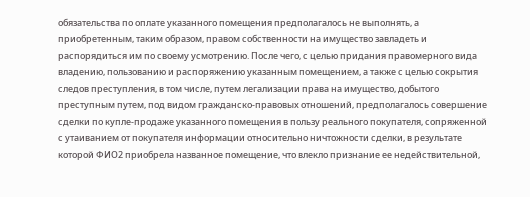обязательства по оплате указанного помещения предполагалось не выполнять, а приобретенным, таким образом, правом собственности на имущество завладеть и распорядиться им по своему усмотрению. После чего, с целью придания правомерного вида владению, пользованию и распоряжению указанным помещением, а также с целью сокрытия следов преступления, в том числе, путем легализации права на имущество, добытого преступным путем, под видом гражданско-правовых отношений, предполагалось совершение сделки по купле-продаже указанного помещения в пользу реального покупателя, сопряженной с утаиванием от покупателя информации относительно ничтожности сделки, в результате которой ФИО2 приобрела названное помещение, что влекло признание ее недействительной,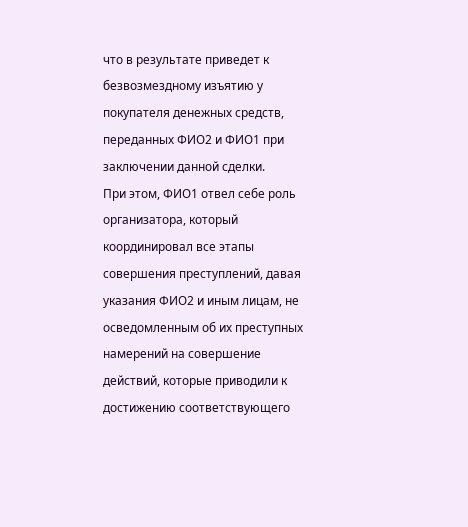что в результате приведет к безвозмездному изъятию у покупателя денежных средств, переданных ФИО2 и ФИО1 при заключении данной сделки.
При этом, ФИО1 отвел себе роль организатора, который координировал все этапы совершения преступлений, давая указания ФИО2 и иным лицам, не осведомленным об их преступных намерений на совершение действий, которые приводили к достижению соответствующего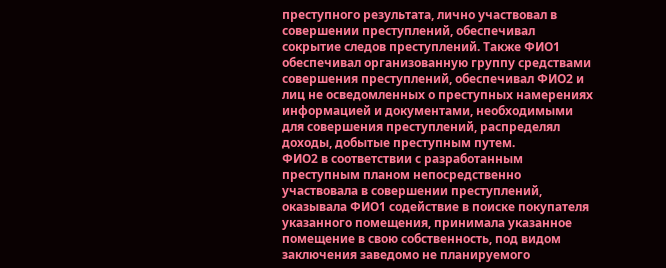преступного результата, лично участвовал в совершении преступлений, обеспечивал сокрытие следов преступлений. Также ФИО1 обеспечивал организованную группу средствами совершения преступлений, обеспечивал ФИО2 и лиц не осведомленных о преступных намерениях информацией и документами, необходимыми для совершения преступлений, распределял доходы, добытые преступным путем.
ФИО2 в соответствии с разработанным преступным планом непосредственно участвовала в совершении преступлений, оказывала ФИО1 содействие в поиске покупателя указанного помещения, принимала указанное помещение в свою собственность, под видом заключения заведомо не планируемого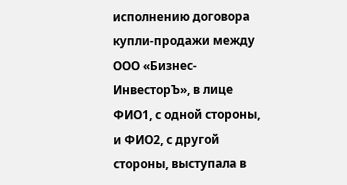исполнению договора купли-продажи между ООО «Бизнес-ИнвесторЪ», в лице ФИО1, с одной стороны, и ФИО2, с другой стороны, выступала в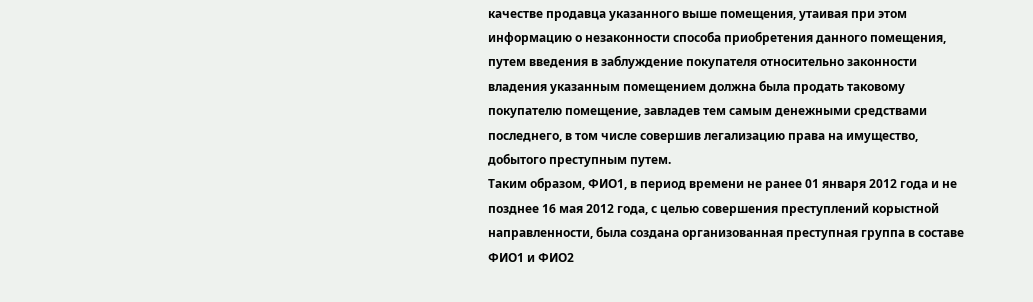качестве продавца указанного выше помещения, утаивая при этом информацию о незаконности способа приобретения данного помещения, путем введения в заблуждение покупателя относительно законности владения указанным помещением должна была продать таковому покупателю помещение, завладев тем самым денежными средствами последнего, в том числе совершив легализацию права на имущество, добытого преступным путем.
Таким образом, ФИО1, в период времени не ранее 01 января 2012 года и не позднее 16 мая 2012 года, с целью совершения преступлений корыстной направленности, была создана организованная преступная группа в составе ФИО1 и ФИО2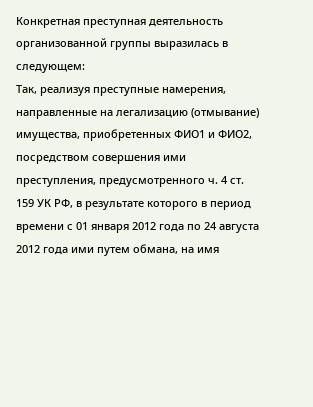Конкретная преступная деятельность организованной группы выразилась в следующем:
Так, реализуя преступные намерения, направленные на легализацию (отмывание) имущества, приобретенных ФИО1 и ФИО2, посредством совершения ими преступления, предусмотренного ч. 4 ст. 159 УК РФ, в результате которого в период времени с 01 января 2012 года по 24 августа 2012 года ими путем обмана, на имя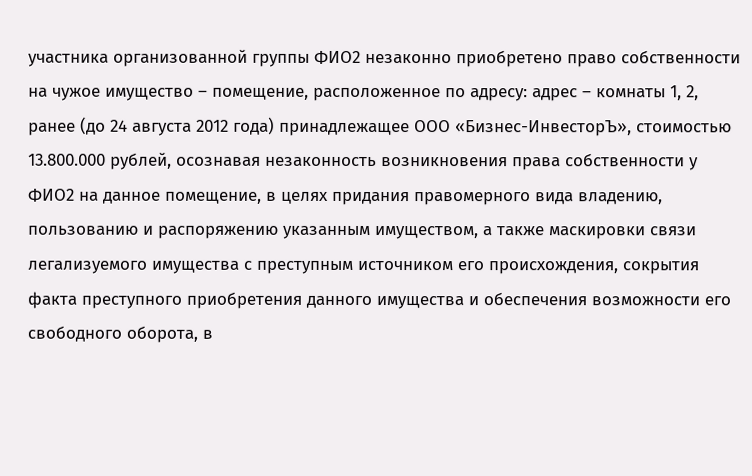участника организованной группы ФИО2 незаконно приобретено право собственности на чужое имущество – помещение, расположенное по адресу: адрес – комнаты 1, 2, ранее (до 24 августа 2012 года) принадлежащее ООО «Бизнес-ИнвесторЪ», стоимостью 13.800.000 рублей, осознавая незаконность возникновения права собственности у ФИО2 на данное помещение, в целях придания правомерного вида владению, пользованию и распоряжению указанным имуществом, а также маскировки связи легализуемого имущества с преступным источником его происхождения, сокрытия факта преступного приобретения данного имущества и обеспечения возможности его свободного оборота, в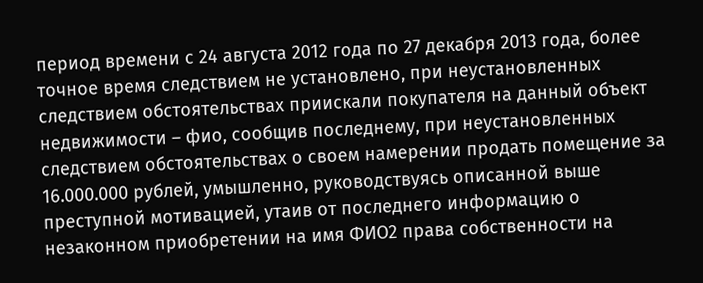период времени с 24 августа 2012 года по 27 декабря 2013 года, более точное время следствием не установлено, при неустановленных следствием обстоятельствах приискали покупателя на данный объект недвижимости – фио, сообщив последнему, при неустановленных следствием обстоятельствах о своем намерении продать помещение за 16.000.000 рублей, умышленно, руководствуясь описанной выше преступной мотивацией, утаив от последнего информацию о незаконном приобретении на имя ФИО2 права собственности на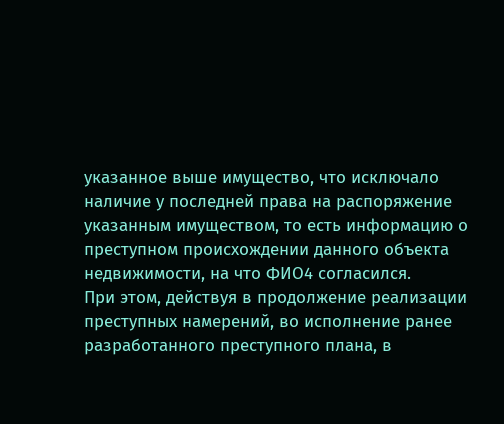указанное выше имущество, что исключало наличие у последней права на распоряжение указанным имуществом, то есть информацию о преступном происхождении данного объекта недвижимости, на что ФИО4 согласился.
При этом, действуя в продолжение реализации преступных намерений, во исполнение ранее разработанного преступного плана, в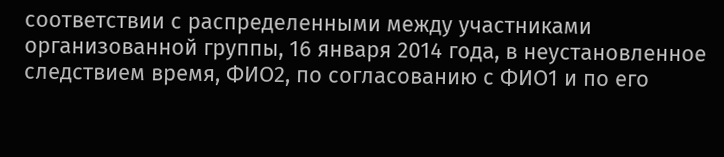соответствии с распределенными между участниками организованной группы, 16 января 2014 года, в неустановленное следствием время, ФИО2, по согласованию с ФИО1 и по его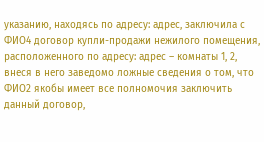указанию, находясь по адресу: адрес, заключила с ФИО4 договор купли-продажи нежилого помещения, расположенного по адресу: адрес – комнаты 1, 2, внеся в него заведомо ложные сведения о том, что ФИО2 якобы имеет все полномочия заключить данный договор,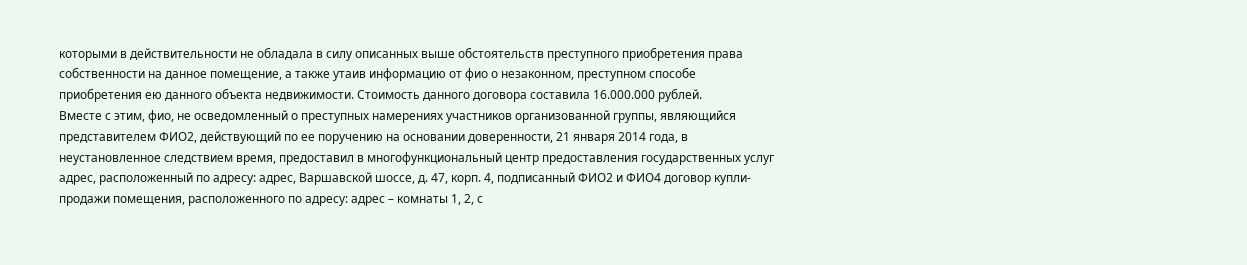которыми в действительности не обладала в силу описанных выше обстоятельств преступного приобретения права собственности на данное помещение, а также утаив информацию от фио о незаконном, преступном способе приобретения ею данного объекта недвижимости. Стоимость данного договора составила 16.000.000 рублей.
Вместе с этим, фио, не осведомленный о преступных намерениях участников организованной группы, являющийся представителем ФИО2, действующий по ее поручению на основании доверенности, 21 января 2014 года, в неустановленное следствием время, предоставил в многофункциональный центр предоставления государственных услуг адрес, расположенный по адресу: адрес, Варшавской шоссе, д. 47, корп. 4, подписанный ФИО2 и ФИО4 договор купли-продажи помещения, расположенного по адресу: адрес – комнаты 1, 2, с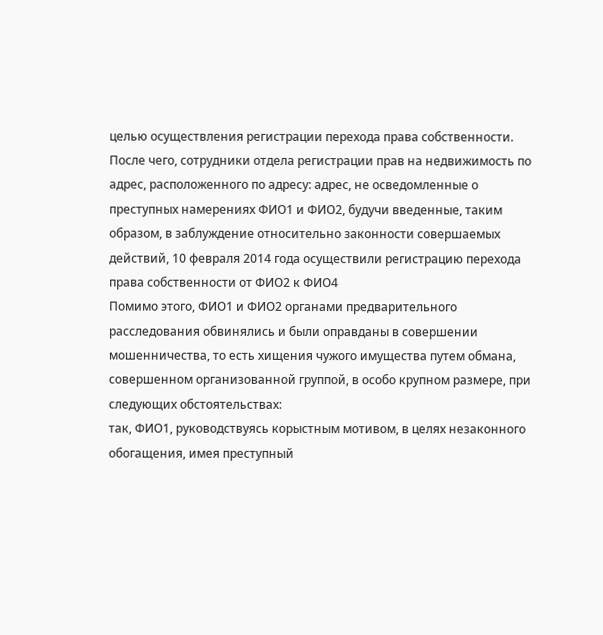целью осуществления регистрации перехода права собственности. После чего, сотрудники отдела регистрации прав на недвижимость по адрес, расположенного по адресу: адрес, не осведомленные о преступных намерениях ФИО1 и ФИО2, будучи введенные, таким образом, в заблуждение относительно законности совершаемых действий, 10 февраля 2014 года осуществили регистрацию перехода права собственности от ФИО2 к ФИО4
Помимо этого, ФИО1 и ФИО2 органами предварительного расследования обвинялись и были оправданы в совершении мошенничества, то есть хищения чужого имущества путем обмана, совершенном организованной группой, в особо крупном размере, при следующих обстоятельствах:
так, ФИО1, руководствуясь корыстным мотивом, в целях незаконного обогащения, имея преступный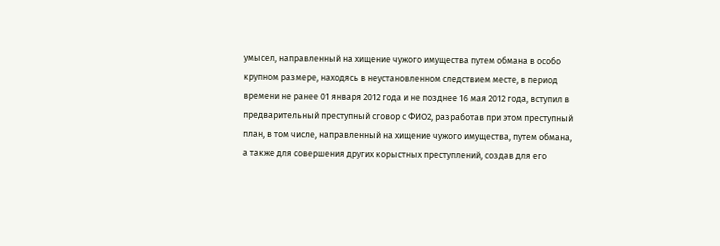умысел, направленный на хищение чужого имущества путем обмана в особо крупном размере, находясь в неустановленном следствием месте, в период времени не ранее 01 января 2012 года и не позднее 16 мая 2012 года, вступил в предварительный преступный сговор с ФИО2, разработав при этом преступный план, в том числе, направленный на хищение чужого имущества, путем обмана, а также для совершения других корыстных преступлений, создав для его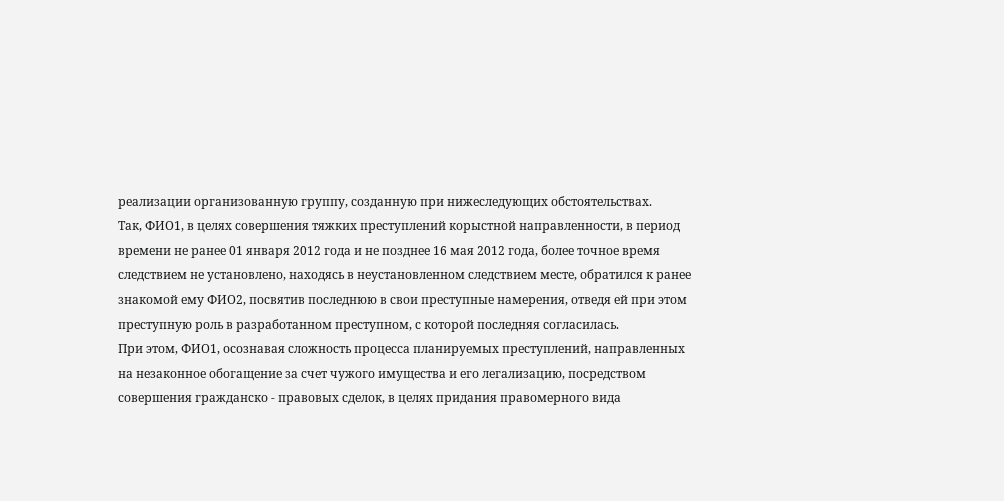реализации организованную группу, созданную при нижеследующих обстоятельствах.
Так, ФИО1, в целях совершения тяжких преступлений корыстной направленности, в период времени не ранее 01 января 2012 года и не позднее 16 мая 2012 года, более точное время следствием не установлено, находясь в неустановленном следствием месте, обратился к ранее знакомой ему ФИО2, посвятив последнюю в свои преступные намерения, отведя ей при этом преступную роль в разработанном преступном, с которой последняя согласилась.
При этом, ФИО1, осознавая сложность процесса планируемых преступлений, направленных на незаконное обогащение за счет чужого имущества и его легализацию, посредством совершения гражданско - правовых сделок, в целях придания правомерного вида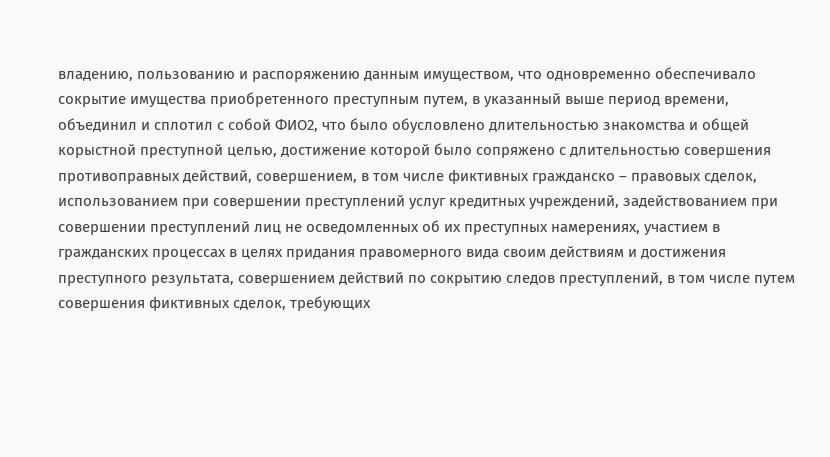владению, пользованию и распоряжению данным имуществом, что одновременно обеспечивало сокрытие имущества приобретенного преступным путем, в указанный выше период времени, объединил и сплотил с собой ФИО2, что было обусловлено длительностью знакомства и общей корыстной преступной целью, достижение которой было сопряжено с длительностью совершения противоправных действий, совершением, в том числе фиктивных гражданско – правовых сделок, использованием при совершении преступлений услуг кредитных учреждений, задействованием при совершении преступлений лиц не осведомленных об их преступных намерениях, участием в гражданских процессах в целях придания правомерного вида своим действиям и достижения преступного результата, совершением действий по сокрытию следов преступлений, в том числе путем совершения фиктивных сделок, требующих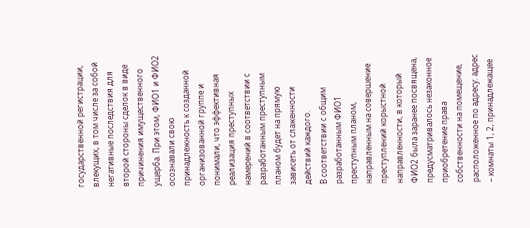государственной регистрации, влекущих, в том числе за собой негативные последствия для второй стороны сделок в виде причинения имущественного ущерба. При этом, ФИО1 и ФИО2 осознавали свою принадлежность к созданной организованной группе и понимали, что эффективная реализация преступных намерений в соответствии с разработанным преступным планом будет на прямую зависеть от слаженности действий каждого.
В соответствии с общим разработанным ФИО1 преступным планом, направленным на совершение преступлений корыстной направленности, в который ФИО2 была заранее посвящена, предусматривалось незаконное приобретение права собственности на помещение, расположенное по адресу: адрес – комнаты 1, 2, принадлежащее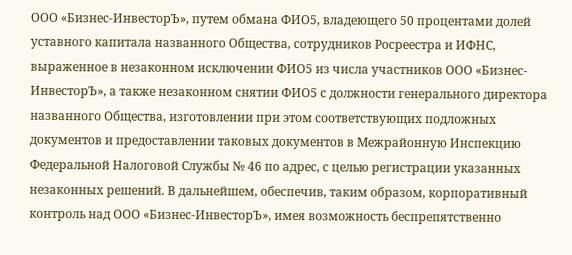ООО «Бизнес-ИнвесторЪ», путем обмана ФИО5, владеющего 50 процентами долей уставного капитала названного Общества, сотрудников Росреестра и ИФНС, выраженное в незаконном исключении ФИО5 из числа участников ООО «Бизнес-ИнвесторЪ», а также незаконном снятии ФИО5 с должности генерального директора названного Общества, изготовлении при этом соответствующих подложных документов и предоставлении таковых документов в Межрайонную Инспекцию Федеральной Налоговой Службы № 46 по адрес, с целью регистрации указанных незаконных решений. В дальнейшем, обеспечив, таким образом, корпоративный контроль над ООО «Бизнес-ИнвесторЪ», имея возможность беспрепятственно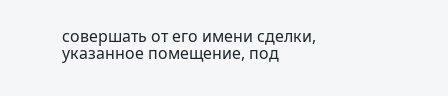совершать от его имени сделки, указанное помещение, под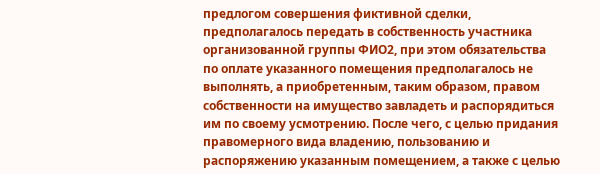предлогом совершения фиктивной сделки, предполагалось передать в собственность участника организованной группы ФИО2, при этом обязательства по оплате указанного помещения предполагалось не выполнять, а приобретенным, таким образом, правом собственности на имущество завладеть и распорядиться им по своему усмотрению. После чего, с целью придания правомерного вида владению, пользованию и распоряжению указанным помещением, а также с целью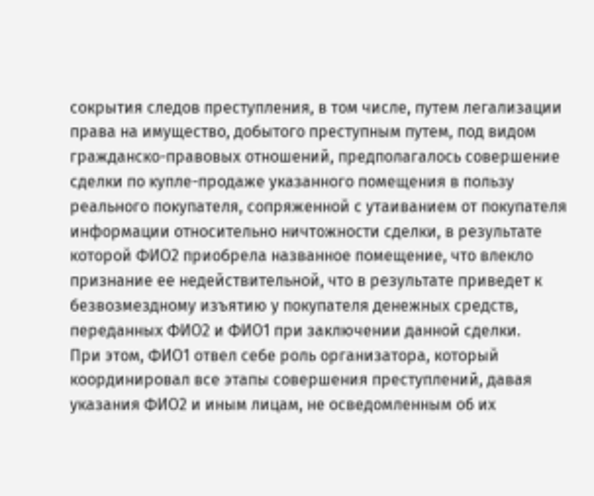сокрытия следов преступления, в том числе, путем легализации права на имущество, добытого преступным путем, под видом гражданско-правовых отношений, предполагалось совершение сделки по купле-продаже указанного помещения в пользу реального покупателя, сопряженной с утаиванием от покупателя информации относительно ничтожности сделки, в результате которой ФИО2 приобрела названное помещение, что влекло признание ее недействительной, что в результате приведет к безвозмездному изъятию у покупателя денежных средств, переданных ФИО2 и ФИО1 при заключении данной сделки.
При этом, ФИО1 отвел себе роль организатора, который координировал все этапы совершения преступлений, давая указания ФИО2 и иным лицам, не осведомленным об их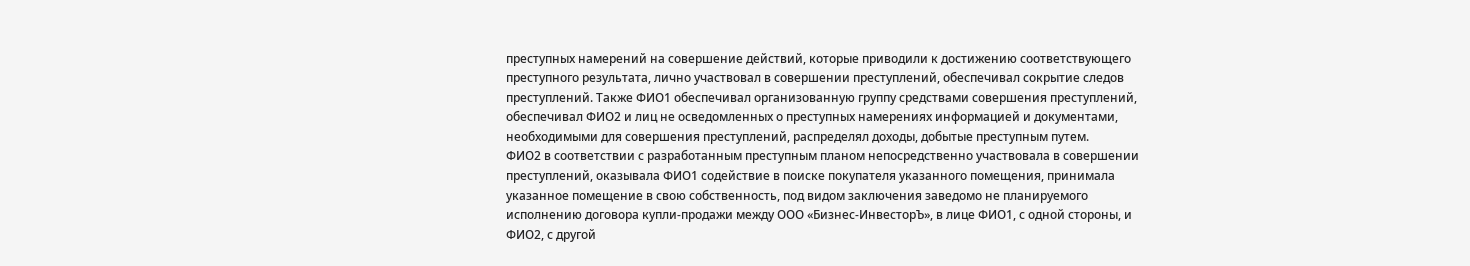преступных намерений на совершение действий, которые приводили к достижению соответствующего преступного результата, лично участвовал в совершении преступлений, обеспечивал сокрытие следов преступлений. Также ФИО1 обеспечивал организованную группу средствами совершения преступлений, обеспечивал ФИО2 и лиц не осведомленных о преступных намерениях информацией и документами, необходимыми для совершения преступлений, распределял доходы, добытые преступным путем.
ФИО2 в соответствии с разработанным преступным планом непосредственно участвовала в совершении преступлений, оказывала ФИО1 содействие в поиске покупателя указанного помещения, принимала указанное помещение в свою собственность, под видом заключения заведомо не планируемого исполнению договора купли-продажи между ООО «Бизнес-ИнвесторЪ», в лице ФИО1, с одной стороны, и ФИО2, с другой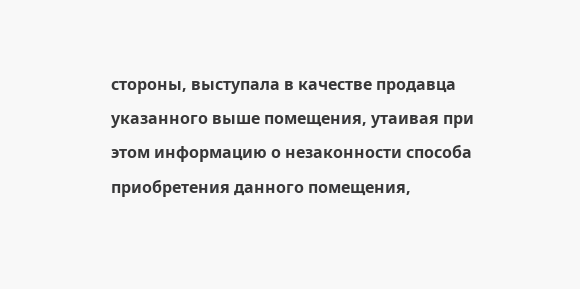стороны, выступала в качестве продавца указанного выше помещения, утаивая при этом информацию о незаконности способа приобретения данного помещения,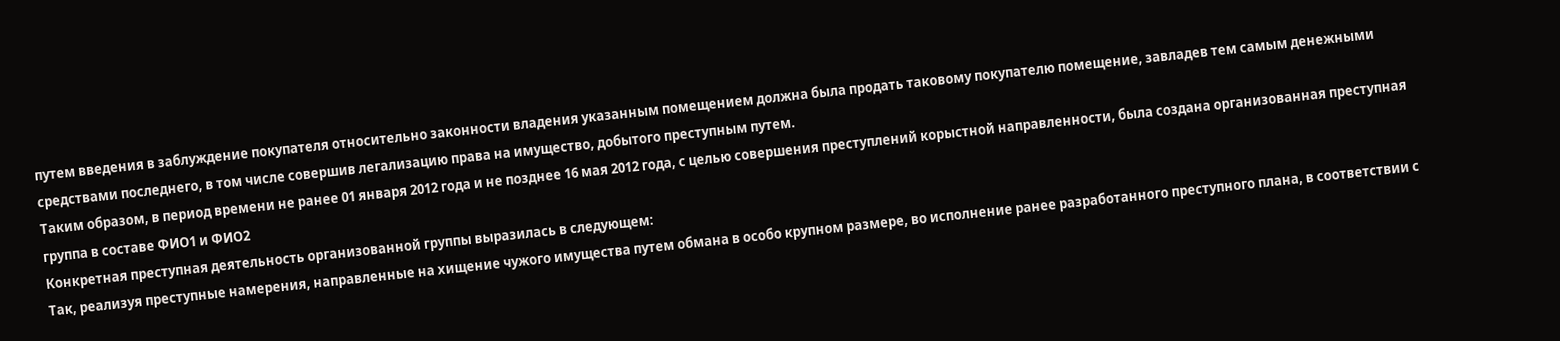путем введения в заблуждение покупателя относительно законности владения указанным помещением должна была продать таковому покупателю помещение, завладев тем самым денежными средствами последнего, в том числе совершив легализацию права на имущество, добытого преступным путем.
Таким образом, в период времени не ранее 01 января 2012 года и не позднее 16 мая 2012 года, с целью совершения преступлений корыстной направленности, была создана организованная преступная группа в составе ФИО1 и ФИО2
Конкретная преступная деятельность организованной группы выразилась в следующем:
Так, реализуя преступные намерения, направленные на хищение чужого имущества путем обмана в особо крупном размере, во исполнение ранее разработанного преступного плана, в соответствии с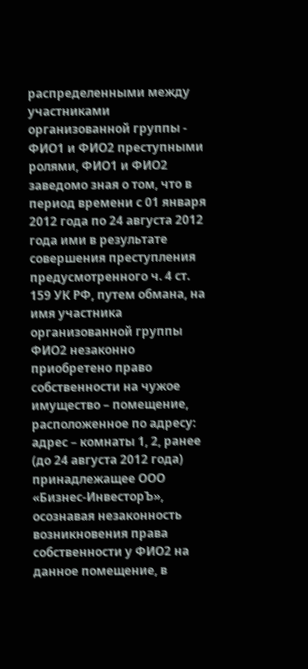распределенными между участниками организованной группы - ФИО1 и ФИО2 преступными ролями, ФИО1 и ФИО2 заведомо зная о том, что в период времени с 01 января 2012 года по 24 августа 2012 года ими в результате совершения преступления предусмотренного ч. 4 ст. 159 УК РФ, путем обмана, на имя участника организованной группы ФИО2 незаконно приобретено право собственности на чужое имущество – помещение, расположенное по адресу: адрес – комнаты 1, 2, ранее (до 24 августа 2012 года) принадлежащее ООО «Бизнес-ИнвесторЪ», осознавая незаконность возникновения права собственности у ФИО2 на данное помещение, в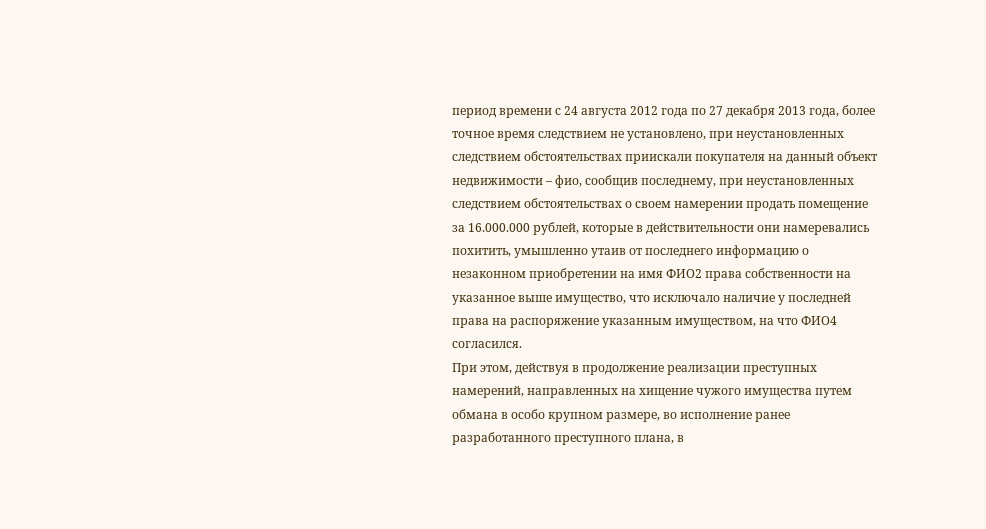период времени с 24 августа 2012 года по 27 декабря 2013 года, более точное время следствием не установлено, при неустановленных следствием обстоятельствах приискали покупателя на данный объект недвижимости – фио, сообщив последнему, при неустановленных следствием обстоятельствах о своем намерении продать помещение за 16.000.000 рублей, которые в действительности они намеревались похитить, умышленно утаив от последнего информацию о незаконном приобретении на имя ФИО2 права собственности на указанное выше имущество, что исключало наличие у последней права на распоряжение указанным имуществом, на что ФИО4 согласился.
При этом, действуя в продолжение реализации преступных намерений, направленных на хищение чужого имущества путем обмана в особо крупном размере, во исполнение ранее разработанного преступного плана, в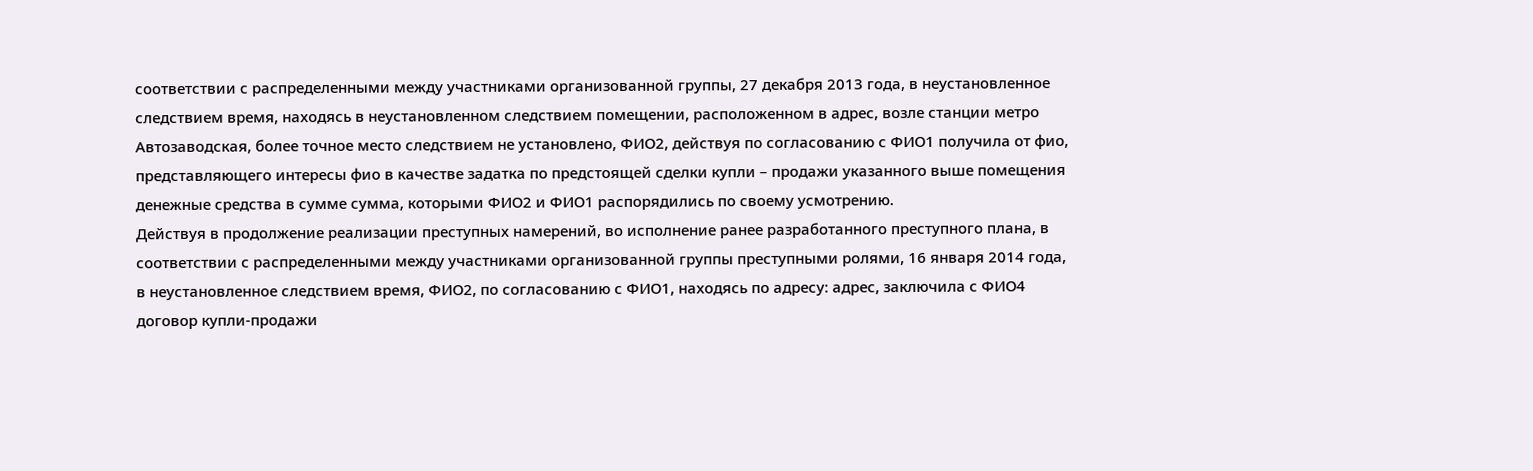соответствии с распределенными между участниками организованной группы, 27 декабря 2013 года, в неустановленное следствием время, находясь в неустановленном следствием помещении, расположенном в адрес, возле станции метро Автозаводская, более точное место следствием не установлено, ФИО2, действуя по согласованию с ФИО1 получила от фио, представляющего интересы фио в качестве задатка по предстоящей сделки купли – продажи указанного выше помещения денежные средства в сумме сумма, которыми ФИО2 и ФИО1 распорядились по своему усмотрению.
Действуя в продолжение реализации преступных намерений, во исполнение ранее разработанного преступного плана, в соответствии с распределенными между участниками организованной группы преступными ролями, 16 января 2014 года, в неустановленное следствием время, ФИО2, по согласованию с ФИО1, находясь по адресу: адрес, заключила с ФИО4 договор купли-продажи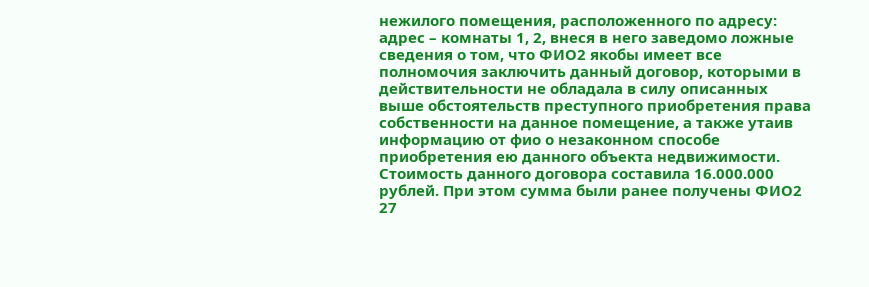нежилого помещения, расположенного по адресу: адрес – комнаты 1, 2, внеся в него заведомо ложные сведения о том, что ФИО2 якобы имеет все полномочия заключить данный договор, которыми в действительности не обладала в силу описанных выше обстоятельств преступного приобретения права собственности на данное помещение, а также утаив информацию от фио о незаконном способе приобретения ею данного объекта недвижимости. Стоимость данного договора составила 16.000.000 рублей. При этом сумма были ранее получены ФИО2 27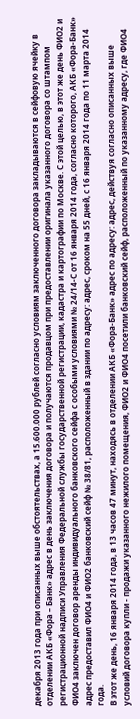декабря 2013 года при описанных выше обстоятельствах, а 15.600.000 рублей согласно условиям заключенного договора закладываются в сейфовую ячейку в отделении АКБ «Фора – Банк» адрес в день заключения договора и получаются продавцом при предоставлении оригинала указанного договора со штампом регистрационной надписи Управления Федеральной службы государственной регистрации, кадастра и картографии по Москве. С этой целью, в этот же день ФИО2 и ФИО4 заключен договор аренды индивидуального банковского сейфа с особыми условиями № 24/14-С от 16 января 2014 года, согласно которого, АКБ «Фора-Банк» адрес предоставил ФИО4 и ФИО2 банковский сейф № 38/81, расположенный в здании по адресу: адрес, сроком на 55 дней, с 16 января 2014 года по 11 марта 2014 года.
В этот же день, 16 января 2014 года, в 13 часов 47 минут, находясь в отделении АКБ «Фора-Банк» адрес по адресу: адрес, действуя согласно описанных выше условий договора купли - продажи указанного нежилого помещения, ФИО2 и ФИО4 посетили банковский сейф, расположенный по указанному адресу, где ФИО4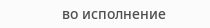во исполнение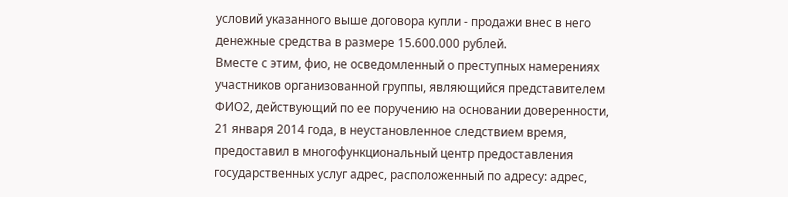условий указанного выше договора купли - продажи внес в него денежные средства в размере 15.600.000 рублей.
Вместе с этим, фио, не осведомленный о преступных намерениях участников организованной группы, являющийся представителем ФИО2, действующий по ее поручению на основании доверенности, 21 января 2014 года, в неустановленное следствием время, предоставил в многофункциональный центр предоставления государственных услуг адрес, расположенный по адресу: адрес,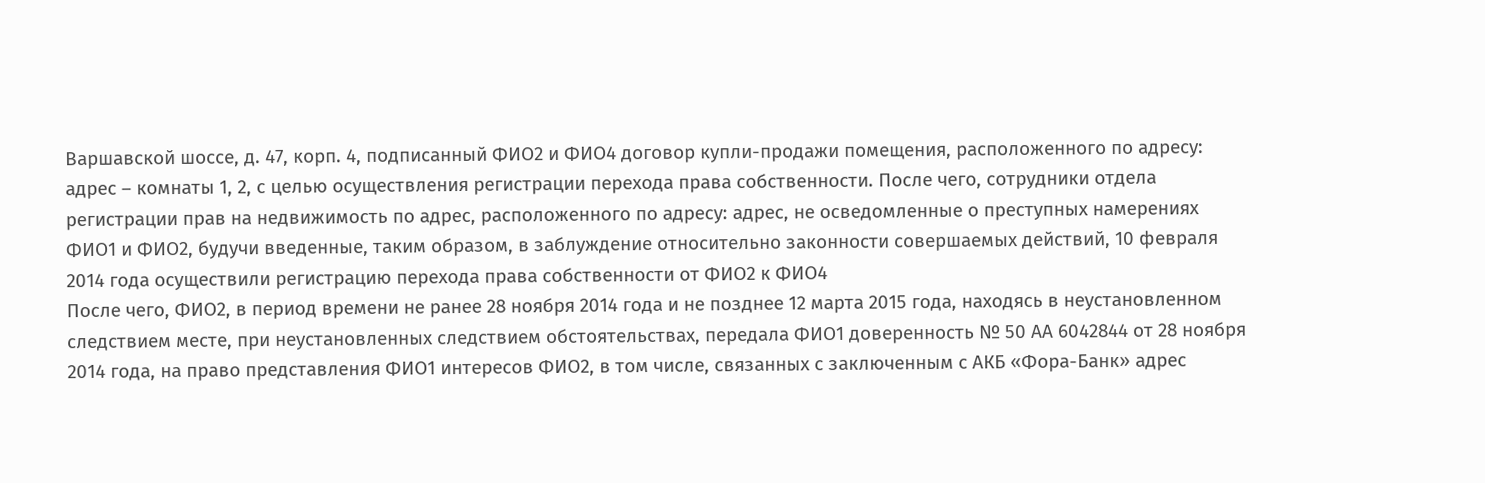Варшавской шоссе, д. 47, корп. 4, подписанный ФИО2 и ФИО4 договор купли-продажи помещения, расположенного по адресу: адрес – комнаты 1, 2, с целью осуществления регистрации перехода права собственности. После чего, сотрудники отдела регистрации прав на недвижимость по адрес, расположенного по адресу: адрес, не осведомленные о преступных намерениях ФИО1 и ФИО2, будучи введенные, таким образом, в заблуждение относительно законности совершаемых действий, 10 февраля 2014 года осуществили регистрацию перехода права собственности от ФИО2 к ФИО4
После чего, ФИО2, в период времени не ранее 28 ноября 2014 года и не позднее 12 марта 2015 года, находясь в неустановленном следствием месте, при неустановленных следствием обстоятельствах, передала ФИО1 доверенность № 50 АА 6042844 от 28 ноября 2014 года, на право представления ФИО1 интересов ФИО2, в том числе, связанных с заключенным с АКБ «Фора-Банк» адрес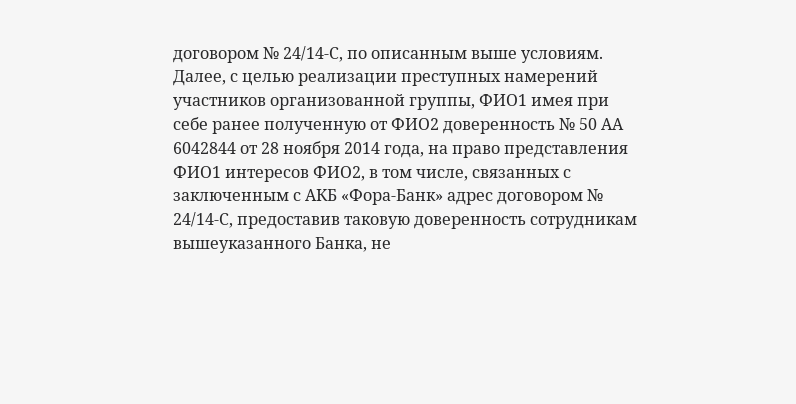договором № 24/14-С, по описанным выше условиям.
Далее, с целью реализации преступных намерений участников организованной группы, ФИО1 имея при себе ранее полученную от ФИО2 доверенность № 50 АА 6042844 от 28 ноября 2014 года, на право представления ФИО1 интересов ФИО2, в том числе, связанных с заключенным с АКБ «Фора-Банк» адрес договором № 24/14-С, предоставив таковую доверенность сотрудникам вышеуказанного Банка, не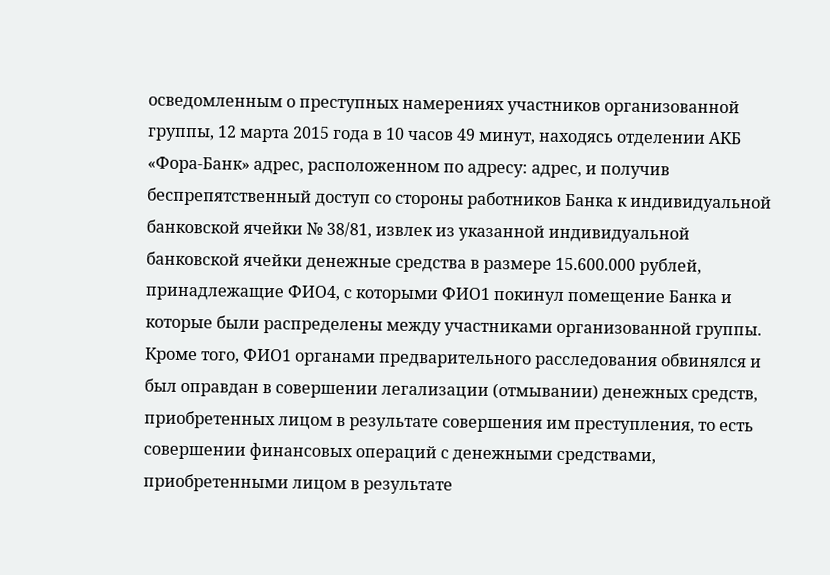осведомленным о преступных намерениях участников организованной группы, 12 марта 2015 года в 10 часов 49 минут, находясь отделении АКБ «Фора-Банк» адрес, расположенном по адресу: адрес, и получив беспрепятственный доступ со стороны работников Банка к индивидуальной банковской ячейки № 38/81, извлек из указанной индивидуальной банковской ячейки денежные средства в размере 15.600.000 рублей, принадлежащие ФИО4, с которыми ФИО1 покинул помещение Банка и которые были распределены между участниками организованной группы.
Кроме того, ФИО1 органами предварительного расследования обвинялся и был оправдан в совершении легализации (отмывании) денежных средств, приобретенных лицом в результате совершения им преступления, то есть совершении финансовых операций с денежными средствами, приобретенными лицом в результате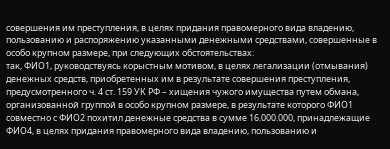совершения им преступления, в целях придания правомерного вида владению, пользованию и распоряжению указанными денежными средствами, совершенные в особо крупном размере, при следующих обстоятельствах:
так, ФИО1, руководствуясь корыстным мотивом, в целях легализации (отмывания) денежных средств, приобретенных им в результате совершения преступления, предусмотренного ч. 4 ст. 159 УК РФ – хищения чужого имущества путем обмана, организованной группой в особо крупном размере, в результате которого ФИО1 совместно с ФИО2 похитил денежные средства в сумме 16.000.000, принадлежащие ФИО4, в целях придания правомерного вида владению, пользованию и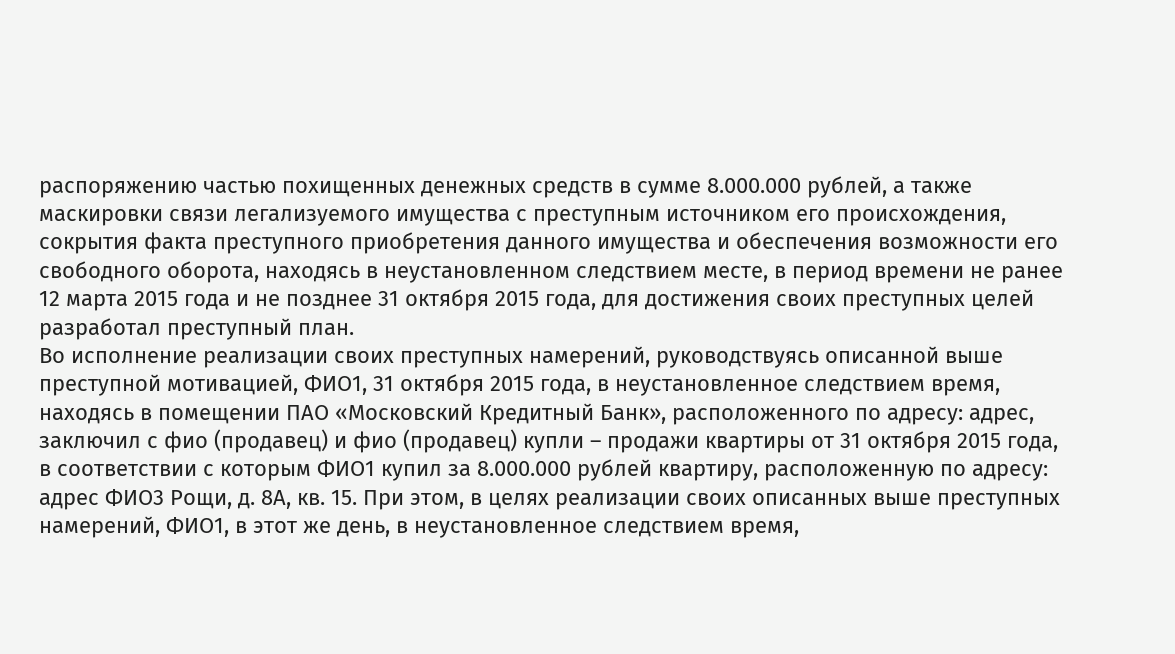распоряжению частью похищенных денежных средств в сумме 8.000.000 рублей, а также маскировки связи легализуемого имущества с преступным источником его происхождения, сокрытия факта преступного приобретения данного имущества и обеспечения возможности его свободного оборота, находясь в неустановленном следствием месте, в период времени не ранее 12 марта 2015 года и не позднее 31 октября 2015 года, для достижения своих преступных целей разработал преступный план.
Во исполнение реализации своих преступных намерений, руководствуясь описанной выше преступной мотивацией, ФИО1, 31 октября 2015 года, в неустановленное следствием время, находясь в помещении ПАО «Московский Кредитный Банк», расположенного по адресу: адрес, заключил с фио (продавец) и фио (продавец) купли – продажи квартиры от 31 октября 2015 года, в соответствии с которым ФИО1 купил за 8.000.000 рублей квартиру, расположенную по адресу: адрес ФИО3 Рощи, д. 8А, кв. 15. При этом, в целях реализации своих описанных выше преступных намерений, ФИО1, в этот же день, в неустановленное следствием время,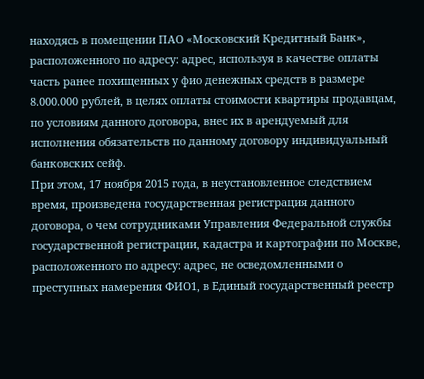находясь в помещении ПАО «Московский Кредитный Банк», расположенного по адресу: адрес, используя в качестве оплаты часть ранее похищенных у фио денежных средств в размере 8.000.000 рублей, в целях оплаты стоимости квартиры продавцам, по условиям данного договора, внес их в арендуемый для исполнения обязательств по данному договору индивидуальный банковских сейф.
При этом, 17 ноября 2015 года, в неустановленное следствием время, произведена государственная регистрация данного договора, о чем сотрудниками Управления Федеральной службы государственной регистрации, кадастра и картографии по Москве, расположенного по адресу: адрес, не осведомленными о преступных намерения ФИО1, в Единый государственный реестр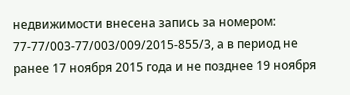недвижимости внесена запись за номером: 77-77/003-77/003/009/2015-855/3, а в период не ранее 17 ноября 2015 года и не позднее 19 ноября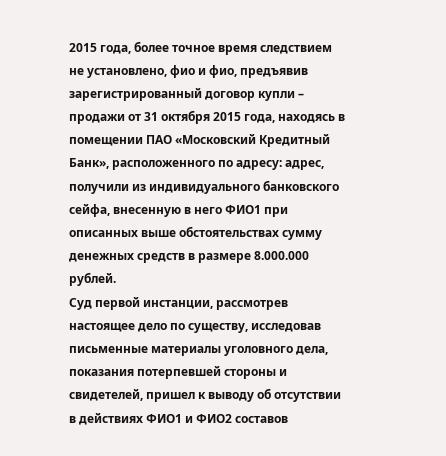2015 года, более точное время следствием не установлено, фио и фио, предъявив зарегистрированный договор купли – продажи от 31 октября 2015 года, находясь в помещении ПАО «Московский Кредитный Банк», расположенного по адресу: адрес, получили из индивидуального банковского сейфа, внесенную в него ФИО1 при описанных выше обстоятельствах сумму денежных средств в размере 8.000.000 рублей.
Суд первой инстанции, рассмотрев настоящее дело по существу, исследовав письменные материалы уголовного дела, показания потерпевшей стороны и свидетелей, пришел к выводу об отсутствии в действиях ФИО1 и ФИО2 составов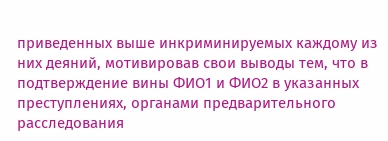приведенных выше инкриминируемых каждому из них деяний, мотивировав свои выводы тем, что в подтверждение вины ФИО1 и ФИО2 в указанных преступлениях, органами предварительного расследования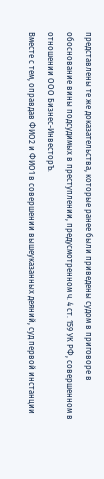представлены те же доказательства, которые ранее были приведены судом в приговоре в обоснование вины подсудимых в преступлении, предусмотренном ч. 4 ст. 159 УК РФ, совершенном в отношении ООО Бизнес-ИнвесторЪ.
Вместе с тем, оправдав ФИО2 и ФИО1 в совершении вышеуказанных деяний, суд первой инстанции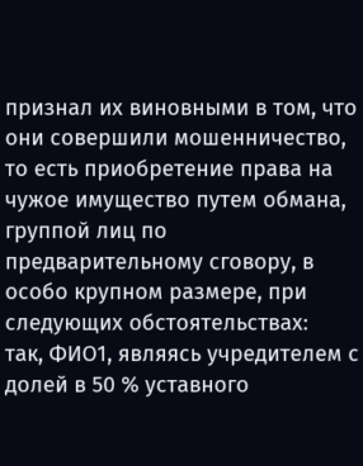признал их виновными в том, что они совершили мошенничество, то есть приобретение права на чужое имущество путем обмана, группой лиц по предварительному сговору, в особо крупном размере, при следующих обстоятельствах:
так, ФИО1, являясь учредителем с долей в 50 % уставного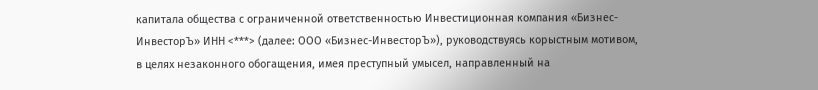капитала общества с ограниченной ответственностью Инвестиционная компания «Бизнес-ИнвесторЪ» ИНН <***> (далее: ООО «Бизнес-ИнвесторЪ»), руководствуясь корыстным мотивом, в целях незаконного обогащения, имея преступный умысел, направленный на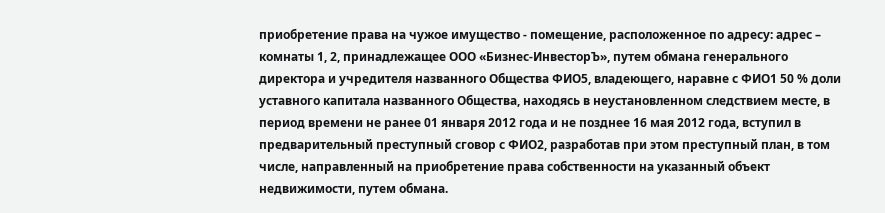приобретение права на чужое имущество - помещение, расположенное по адресу: адрес – комнаты 1, 2, принадлежащее ООО «Бизнес-ИнвесторЪ», путем обмана генерального директора и учредителя названного Общества ФИО5, владеющего, наравне с ФИО1 50 % доли уставного капитала названного Общества, находясь в неустановленном следствием месте, в период времени не ранее 01 января 2012 года и не позднее 16 мая 2012 года, вступил в предварительный преступный сговор с ФИО2, разработав при этом преступный план, в том числе, направленный на приобретение права собственности на указанный объект недвижимости, путем обмана.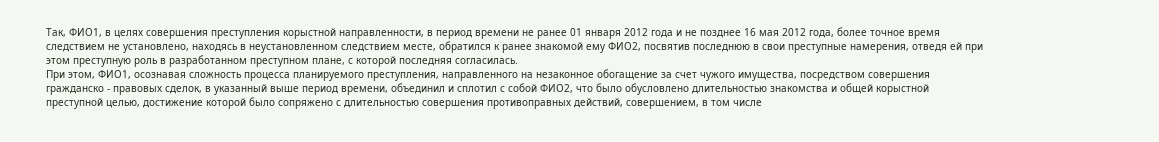Так, ФИО1, в целях совершения преступления корыстной направленности, в период времени не ранее 01 января 2012 года и не позднее 16 мая 2012 года, более точное время следствием не установлено, находясь в неустановленном следствием месте, обратился к ранее знакомой ему ФИО2, посвятив последнюю в свои преступные намерения, отведя ей при этом преступную роль в разработанном преступном плане, с которой последняя согласилась.
При этом, ФИО1, осознавая сложность процесса планируемого преступления, направленного на незаконное обогащение за счет чужого имущества, посредством совершения гражданско - правовых сделок, в указанный выше период времени, объединил и сплотил с собой ФИО2, что было обусловлено длительностью знакомства и общей корыстной преступной целью, достижение которой было сопряжено с длительностью совершения противоправных действий, совершением, в том числе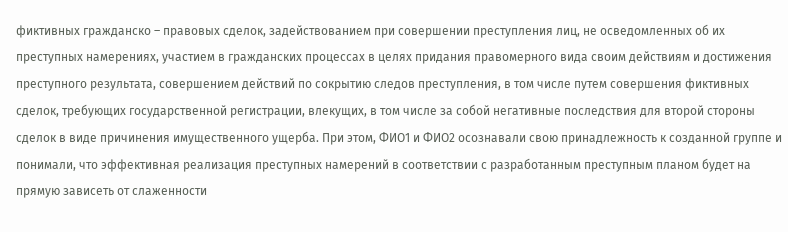фиктивных гражданско – правовых сделок, задействованием при совершении преступления лиц, не осведомленных об их преступных намерениях, участием в гражданских процессах в целях придания правомерного вида своим действиям и достижения преступного результата, совершением действий по сокрытию следов преступления, в том числе путем совершения фиктивных сделок, требующих государственной регистрации, влекущих, в том числе за собой негативные последствия для второй стороны сделок в виде причинения имущественного ущерба. При этом, ФИО1 и ФИО2 осознавали свою принадлежность к созданной группе и понимали, что эффективная реализация преступных намерений в соответствии с разработанным преступным планом будет на прямую зависеть от слаженности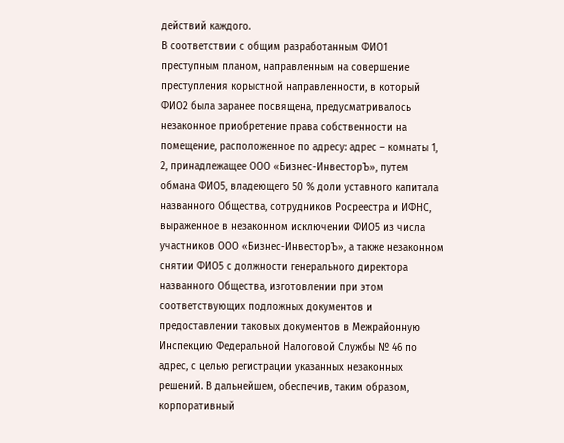действий каждого.
В соответствии с общим разработанным ФИО1 преступным планом, направленным на совершение преступления корыстной направленности, в который ФИО2 была заранее посвящена, предусматривалось незаконное приобретение права собственности на помещение, расположенное по адресу: адрес – комнаты 1, 2, принадлежащее ООО «Бизнес-ИнвесторЪ», путем обмана ФИО5, владеющего 50 % доли уставного капитала названного Общества, сотрудников Росреестра и ИФНС, выраженное в незаконном исключении ФИО5 из числа участников ООО «Бизнес-ИнвесторЪ», а также незаконном снятии ФИО5 с должности генерального директора названного Общества, изготовлении при этом соответствующих подложных документов и предоставлении таковых документов в Межрайонную Инспекцию Федеральной Налоговой Службы № 46 по адрес, с целью регистрации указанных незаконных решений. В дальнейшем, обеспечив, таким образом, корпоративный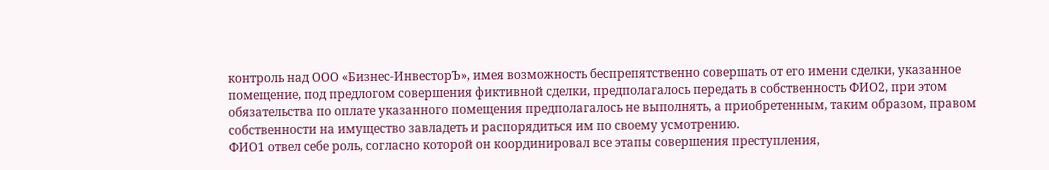контроль над ООО «Бизнес-ИнвесторЪ», имея возможность беспрепятственно совершать от его имени сделки, указанное помещение, под предлогом совершения фиктивной сделки, предполагалось передать в собственность ФИО2, при этом обязательства по оплате указанного помещения предполагалось не выполнять, а приобретенным, таким образом, правом собственности на имущество завладеть и распорядиться им по своему усмотрению.
ФИО1 отвел себе роль, согласно которой он координировал все этапы совершения преступления,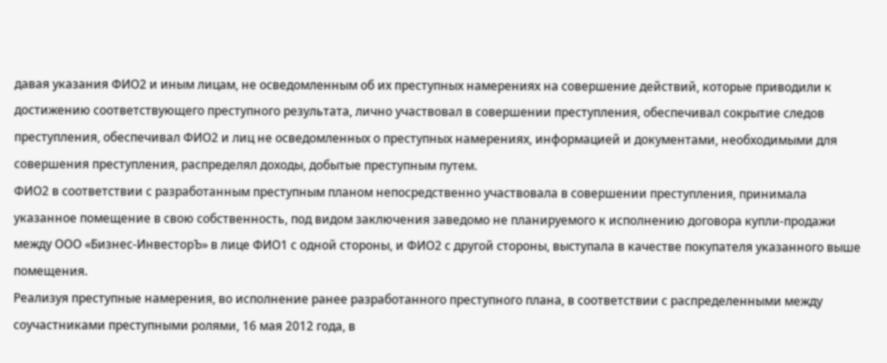давая указания ФИО2 и иным лицам, не осведомленным об их преступных намерениях на совершение действий, которые приводили к достижению соответствующего преступного результата, лично участвовал в совершении преступления, обеспечивал сокрытие следов преступления, обеспечивал ФИО2 и лиц не осведомленных о преступных намерениях, информацией и документами, необходимыми для совершения преступления, распределял доходы, добытые преступным путем.
ФИО2 в соответствии с разработанным преступным планом непосредственно участвовала в совершении преступления, принимала указанное помещение в свою собственность, под видом заключения заведомо не планируемого к исполнению договора купли-продажи между ООО «Бизнес-ИнвесторЪ» в лице ФИО1 с одной стороны, и ФИО2 с другой стороны, выступала в качестве покупателя указанного выше помещения.
Реализуя преступные намерения, во исполнение ранее разработанного преступного плана, в соответствии с распределенными между соучастниками преступными ролями, 16 мая 2012 года, в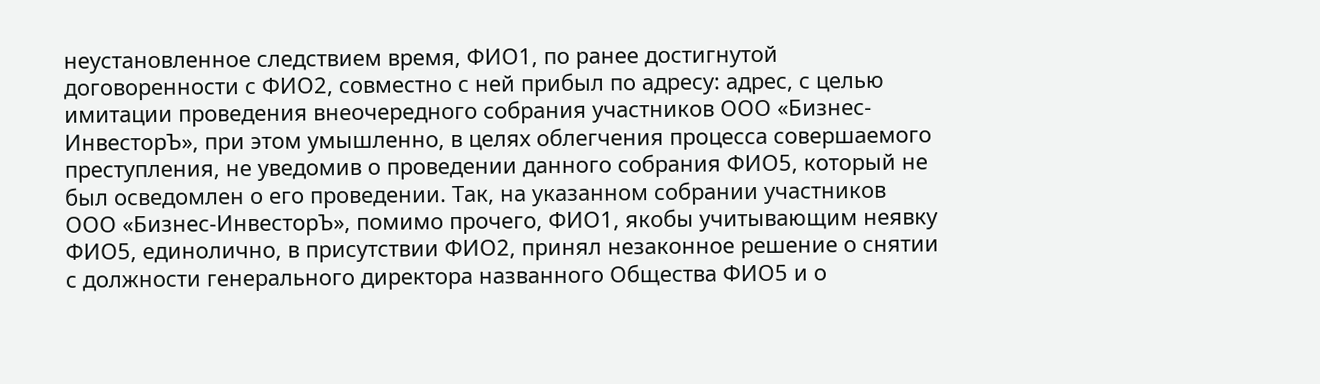неустановленное следствием время, ФИО1, по ранее достигнутой договоренности с ФИО2, совместно с ней прибыл по адресу: адрес, с целью имитации проведения внеочередного собрания участников ООО «Бизнес-ИнвесторЪ», при этом умышленно, в целях облегчения процесса совершаемого преступления, не уведомив о проведении данного собрания ФИО5, который не был осведомлен о его проведении. Так, на указанном собрании участников ООО «Бизнес-ИнвесторЪ», помимо прочего, ФИО1, якобы учитывающим неявку ФИО5, единолично, в присутствии ФИО2, принял незаконное решение о снятии с должности генерального директора названного Общества ФИО5 и о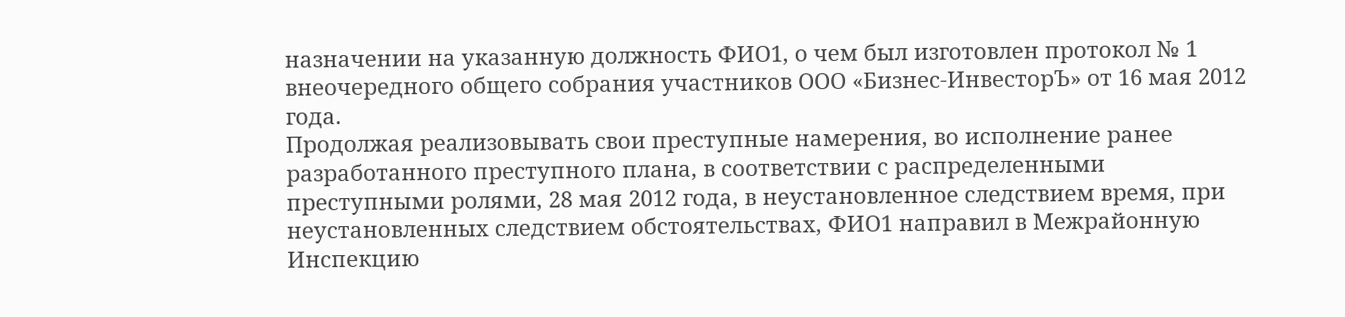назначении на указанную должность ФИО1, о чем был изготовлен протокол № 1 внеочередного общего собрания участников ООО «Бизнес-ИнвесторЪ» от 16 мая 2012 года.
Продолжая реализовывать свои преступные намерения, во исполнение ранее разработанного преступного плана, в соответствии с распределенными преступными ролями, 28 мая 2012 года, в неустановленное следствием время, при неустановленных следствием обстоятельствах, ФИО1 направил в Межрайонную Инспекцию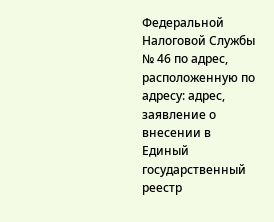Федеральной Налоговой Службы № 46 по адрес, расположенную по адресу: адрес, заявление о внесении в Единый государственный реестр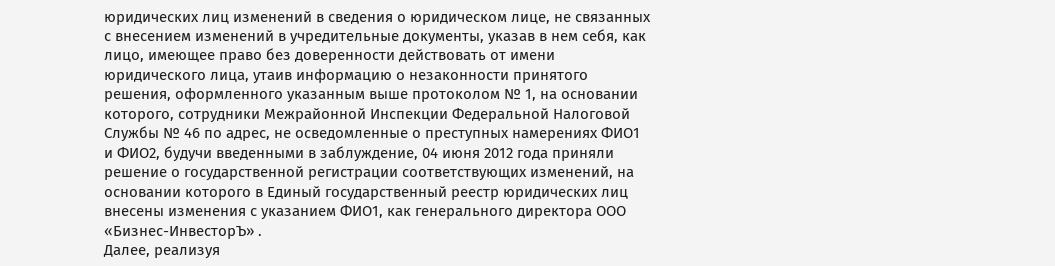юридических лиц изменений в сведения о юридическом лице, не связанных с внесением изменений в учредительные документы, указав в нем себя, как лицо, имеющее право без доверенности действовать от имени юридического лица, утаив информацию о незаконности принятого решения, оформленного указанным выше протоколом № 1, на основании которого, сотрудники Межрайонной Инспекции Федеральной Налоговой Службы № 46 по адрес, не осведомленные о преступных намерениях ФИО1 и ФИО2, будучи введенными в заблуждение, 04 июня 2012 года приняли решение о государственной регистрации соответствующих изменений, на основании которого в Единый государственный реестр юридических лиц внесены изменения с указанием ФИО1, как генерального директора ООО «Бизнес-ИнвесторЪ» .
Далее, реализуя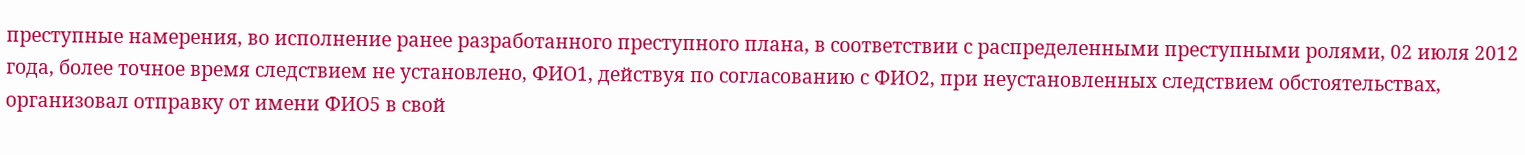преступные намерения, во исполнение ранее разработанного преступного плана, в соответствии с распределенными преступными ролями, 02 июля 2012 года, более точное время следствием не установлено, ФИО1, действуя по согласованию с ФИО2, при неустановленных следствием обстоятельствах, организовал отправку от имени ФИО5 в свой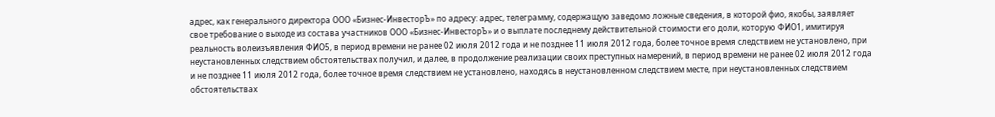адрес, как генерального директора ООО «Бизнес-ИнвесторЪ» по адресу: адрес, телеграмму, содержащую заведомо ложные сведения, в которой фио, якобы, заявляет свое требование о выходе из состава участников ООО «Бизнес-ИнвесторЪ» и о выплате последнему действительной стоимости его доли, которую ФИО1, имитируя реальность волеизъявления ФИО5, в период времени не ранее 02 июля 2012 года и не позднее 11 июля 2012 года, более точное время следствием не установлено, при неустановленных следствием обстоятельствах получил, и далее, в продолжение реализации своих преступных намерений, в период времени не ранее 02 июля 2012 года и не позднее 11 июля 2012 года, более точное время следствием не установлено, находясь в неустановленном следствием месте, при неустановленных следствием обстоятельствах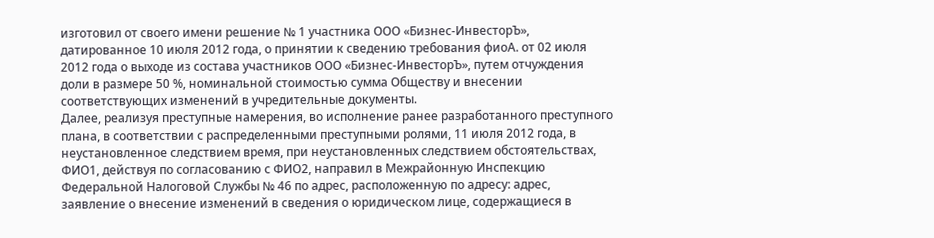изготовил от своего имени решение № 1 участника ООО «Бизнес-ИнвесторЪ», датированное 10 июля 2012 года, о принятии к сведению требования фиоА. от 02 июля 2012 года о выходе из состава участников ООО «Бизнес-ИнвесторЪ», путем отчуждения доли в размере 50 %, номинальной стоимостью сумма Обществу и внесении соответствующих изменений в учредительные документы.
Далее, реализуя преступные намерения, во исполнение ранее разработанного преступного плана, в соответствии с распределенными преступными ролями, 11 июля 2012 года, в неустановленное следствием время, при неустановленных следствием обстоятельствах, ФИО1, действуя по согласованию с ФИО2, направил в Межрайонную Инспекцию Федеральной Налоговой Службы № 46 по адрес, расположенную по адресу: адрес, заявление о внесение изменений в сведения о юридическом лице, содержащиеся в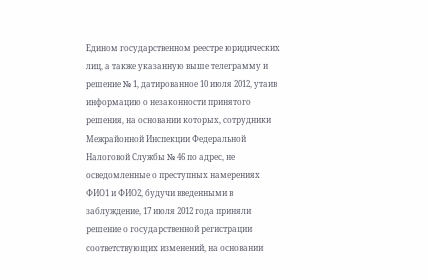Едином государственном реестре юридических лиц, а также указанную выше телеграмму и решение № 1, датированное 10 июля 2012, утаив информацию о незаконности принятого решения, на основании которых, сотрудники Межрайонной Инспекции Федеральной Налоговой Службы № 46 по адрес, не осведомленные о преступных намерениях ФИО1 и ФИО2, будучи введенными в заблуждение, 17 июля 2012 года приняли решение о государственной регистрации соответствующих изменений, на основании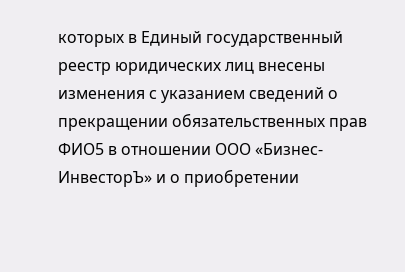которых в Единый государственный реестр юридических лиц внесены изменения с указанием сведений о прекращении обязательственных прав ФИО5 в отношении ООО «Бизнес-ИнвесторЪ» и о приобретении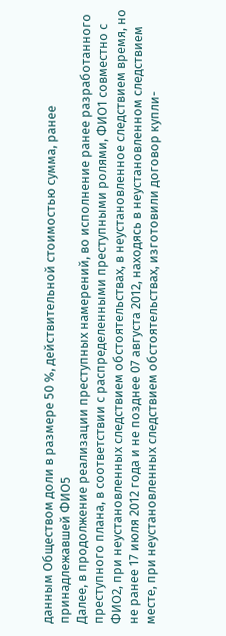данным Обществом доли в размере 50 %, действительной стоимостью сумма, ранее принадлежавшей ФИО5
Далее, в продолжение реализации преступных намерений, во исполнение ранее разработанного преступного плана, в соответствии с распределенными преступными ролями, ФИО1 совместно с ФИО2, при неустановленных следствием обстоятельствах, в неустановленное следствием время, но не ранее 17 июля 2012 года и не позднее 07 августа 2012, находясь в неустановленном следствием месте, при неустановленных следствием обстоятельствах, изготовили договор купли-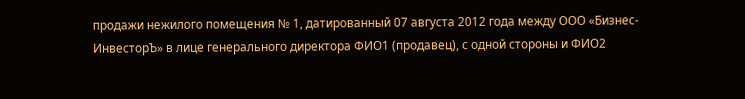продажи нежилого помещения № 1, датированный 07 августа 2012 года между ООО «Бизнес-ИнвесторЪ» в лице генерального директора ФИО1 (продавец), с одной стороны и ФИО2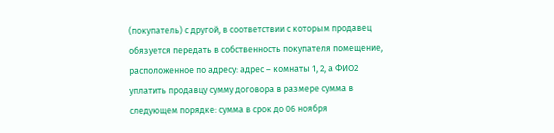(покупатель) с другой, в соответствии с которым продавец обязуется передать в собственность покупателя помещение, расположенное по адресу: адрес – комнаты 1, 2, а ФИО2 уплатить продавцу сумму договора в размере сумма в следующем порядке: сумма в срок до 06 ноября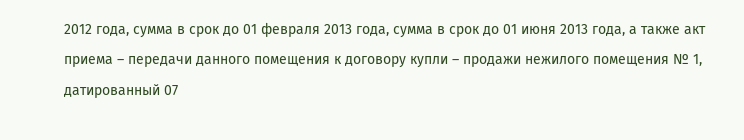2012 года, сумма в срок до 01 февраля 2013 года, сумма в срок до 01 июня 2013 года, а также акт приема – передачи данного помещения к договору купли – продажи нежилого помещения № 1, датированный 07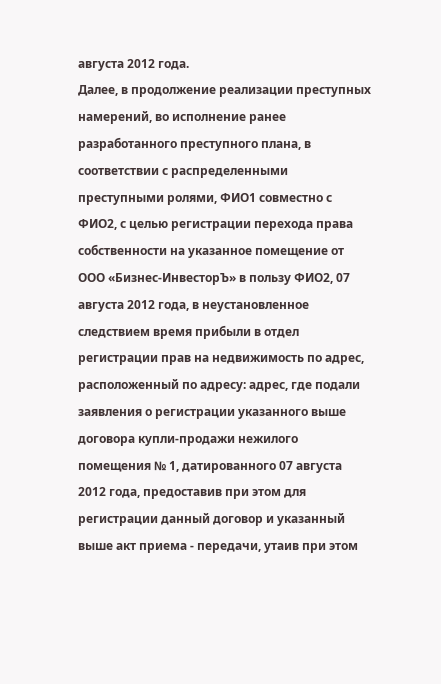августа 2012 года.
Далее, в продолжение реализации преступных намерений, во исполнение ранее разработанного преступного плана, в соответствии с распределенными преступными ролями, ФИО1 совместно с ФИО2, с целью регистрации перехода права собственности на указанное помещение от ООО «Бизнес-ИнвесторЪ» в пользу ФИО2, 07 августа 2012 года, в неустановленное следствием время прибыли в отдел регистрации прав на недвижимость по адрес, расположенный по адресу: адрес, где подали заявления о регистрации указанного выше договора купли-продажи нежилого помещения № 1, датированного 07 августа 2012 года, предоставив при этом для регистрации данный договор и указанный выше акт приема - передачи, утаив при этом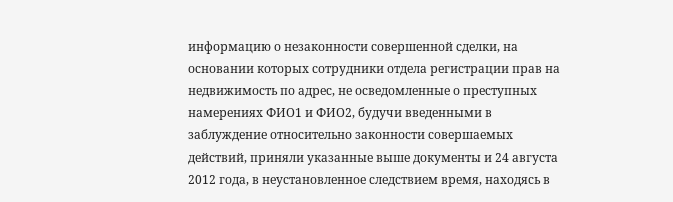информацию о незаконности совершенной сделки, на основании которых сотрудники отдела регистрации прав на недвижимость по адрес, не осведомленные о преступных намерениях ФИО1 и ФИО2, будучи введенными в заблуждение относительно законности совершаемых действий, приняли указанные выше документы и 24 августа 2012 года, в неустановленное следствием время, находясь в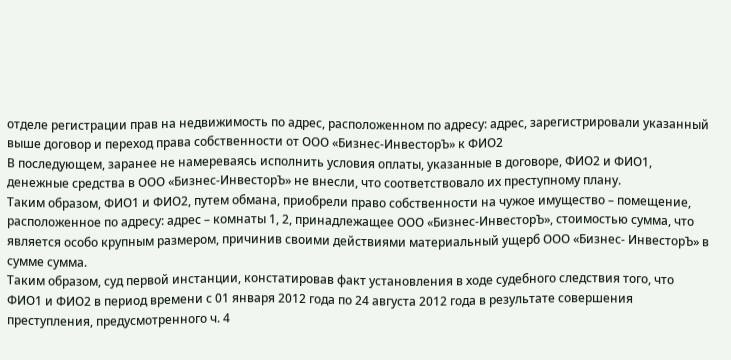отделе регистрации прав на недвижимость по адрес, расположенном по адресу: адрес, зарегистрировали указанный выше договор и переход права собственности от ООО «Бизнес-ИнвесторЪ» к ФИО2
В последующем, заранее не намереваясь исполнить условия оплаты, указанные в договоре, ФИО2 и ФИО1, денежные средства в ООО «Бизнес-ИнвесторЪ» не внесли, что соответствовало их преступному плану.
Таким образом, ФИО1 и ФИО2, путем обмана, приобрели право собственности на чужое имущество – помещение, расположенное по адресу: адрес – комнаты 1, 2, принадлежащее ООО «Бизнес-ИнвесторЪ», стоимостью сумма, что является особо крупным размером, причинив своими действиями материальный ущерб ООО «Бизнес- ИнвесторЪ» в сумме сумма.
Таким образом, суд первой инстанции, констатировав факт установления в ходе судебного следствия того, что ФИО1 и ФИО2 в период времени с 01 января 2012 года по 24 августа 2012 года в результате совершения преступления, предусмотренного ч. 4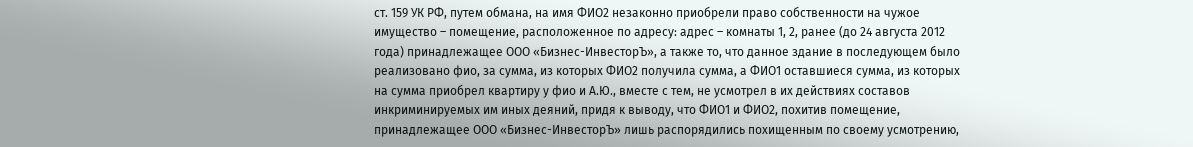ст. 159 УК РФ, путем обмана, на имя ФИО2 незаконно приобрели право собственности на чужое имущество – помещение, расположенное по адресу: адрес – комнаты 1, 2, ранее (до 24 августа 2012 года) принадлежащее ООО «Бизнес-ИнвесторЪ», а также то, что данное здание в последующем было реализовано фио, за сумма, из которых ФИО2 получила сумма, а ФИО1 оставшиеся сумма, из которых на сумма приобрел квартиру у фио и А.Ю., вместе с тем, не усмотрел в их действиях составов инкриминируемых им иных деяний, придя к выводу, что ФИО1 и ФИО2, похитив помещение, принадлежащее ООО «Бизнес-ИнвесторЪ» лишь распорядились похищенным по своему усмотрению,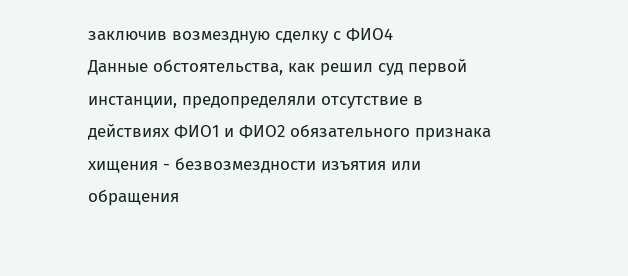заключив возмездную сделку с ФИО4
Данные обстоятельства, как решил суд первой инстанции, предопределяли отсутствие в действиях ФИО1 и ФИО2 обязательного признака хищения - безвозмездности изъятия или обращения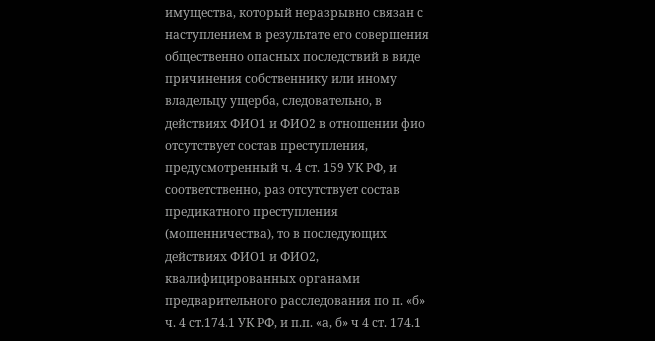имущества, который неразрывно связан с наступлением в результате его совершения общественно опасных последствий в виде причинения собственнику или иному владельцу ущерба, следовательно, в действиях ФИО1 и ФИО2 в отношении фио отсутствует состав преступления, предусмотренный ч. 4 ст. 159 УК РФ, и соответственно, раз отсутствует состав предикатного преступления (мошенничества), то в последующих действиях ФИО1 и ФИО2, квалифицированных органами предварительного расследования по п. «б» ч. 4 ст.174.1 УК РФ, и п.п. «а, б» ч 4 ст. 174.1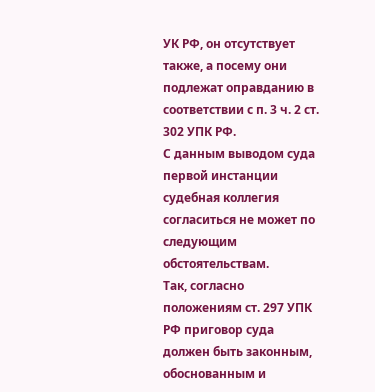УК РФ, он отсутствует также, а посему они подлежат оправданию в соответствии с п. 3 ч. 2 ст. 302 УПК РФ.
С данным выводом суда первой инстанции судебная коллегия согласиться не может по следующим обстоятельствам.
Так, согласно положениям ст. 297 УПК РФ приговор суда должен быть законным, обоснованным и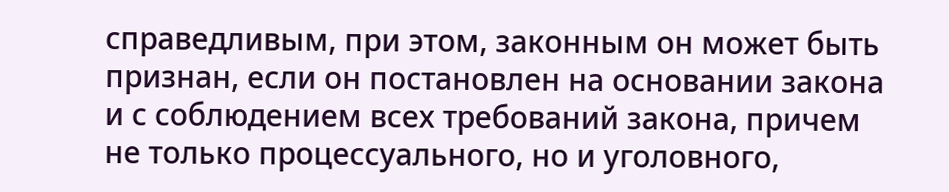справедливым, при этом, законным он может быть признан, если он постановлен на основании закона и с соблюдением всех требований закона, причем не только процессуального, но и уголовного,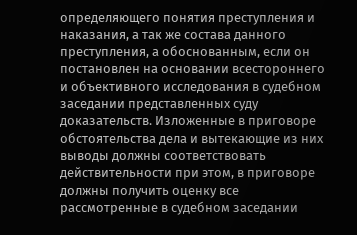определяющего понятия преступления и наказания, а так же состава данного преступления, а обоснованным, если он постановлен на основании всестороннего и объективного исследования в судебном заседании представленных суду доказательств. Изложенные в приговоре обстоятельства дела и вытекающие из них выводы должны соответствовать действительности при этом, в приговоре должны получить оценку все рассмотренные в судебном заседании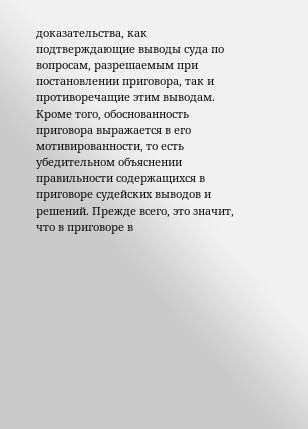доказательства, как подтверждающие выводы суда по вопросам, разрешаемым при постановлении приговора, так и противоречащие этим выводам. Кроме того, обоснованность приговора выражается в его мотивированности, то есть убедительном объяснении правильности содержащихся в приговоре судейских выводов и решений. Прежде всего, это значит, что в приговоре в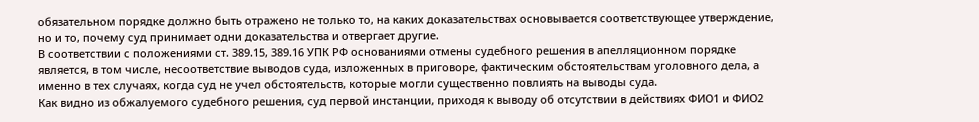обязательном порядке должно быть отражено не только то, на каких доказательствах основывается соответствующее утверждение, но и то, почему суд принимает одни доказательства и отвергает другие.
В соответствии с положениями ст. 389.15, 389.16 УПК РФ основаниями отмены судебного решения в апелляционном порядке является, в том числе, несоответствие выводов суда, изложенных в приговоре, фактическим обстоятельствам уголовного дела, а именно в тех случаях, когда суд не учел обстоятельств, которые могли существенно повлиять на выводы суда.
Как видно из обжалуемого судебного решения, суд первой инстанции, приходя к выводу об отсутствии в действиях ФИО1 и ФИО2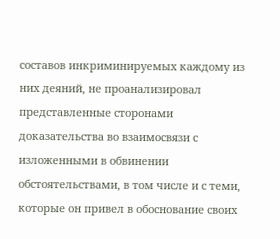составов инкриминируемых каждому из них деяний, не проанализировал представленные сторонами доказательства во взаимосвязи с изложенными в обвинении обстоятельствами, в том числе и с теми, которые он привел в обоснование своих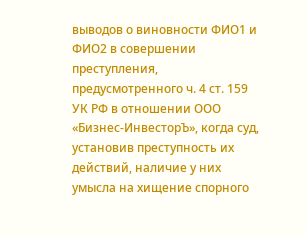выводов о виновности ФИО1 и ФИО2 в совершении преступления, предусмотренного ч. 4 ст. 159 УК РФ в отношении ООО «Бизнес-ИнвесторЪ», когда суд, установив преступность их действий, наличие у них умысла на хищение спорного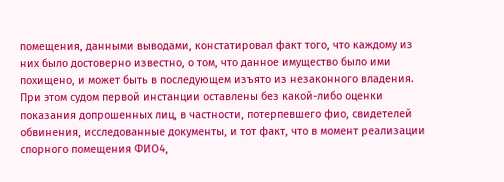помещения, данными выводами, констатировал факт того, что каждому из них было достоверно известно, о том, что данное имущество было ими похищено, и может быть в последующем изъято из незаконного владения.
При этом судом первой инстанции оставлены без какой-либо оценки показания допрошенных лиц, в частности, потерпевшего фио, свидетелей обвинения, исследованные документы, и тот факт, что в момент реализации спорного помещения ФИО4,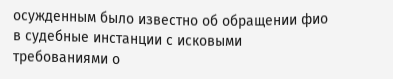осужденным было известно об обращении фио в судебные инстанции с исковыми требованиями о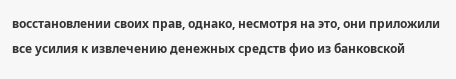восстановлении своих прав, однако, несмотря на это, они приложили все усилия к извлечению денежных средств фио из банковской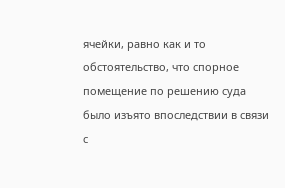ячейки, равно как и то обстоятельство, что спорное помещение по решению суда было изъято впоследствии в связи с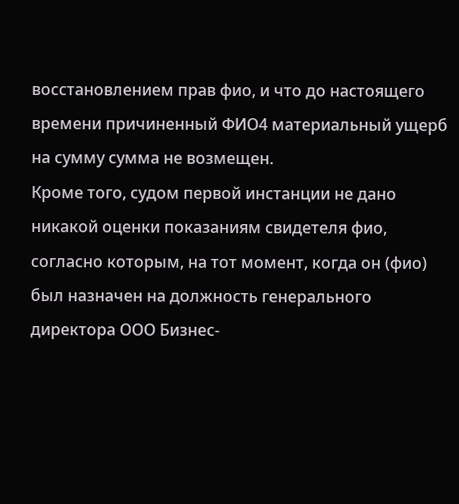восстановлением прав фио, и что до настоящего времени причиненный ФИО4 материальный ущерб на сумму сумма не возмещен.
Кроме того, судом первой инстанции не дано никакой оценки показаниям свидетеля фио, согласно которым, на тот момент, когда он (фио) был назначен на должность генерального директора ООО Бизнес-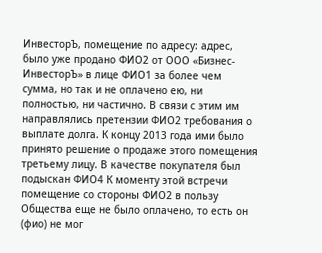ИнвесторЪ, помещение по адресу: адрес, было уже продано ФИО2 от ООО «Бизнес-ИнвесторЪ» в лице ФИО1 за более чем сумма, но так и не оплачено ею, ни полностью, ни частично. В связи с этим им направлялись претензии ФИО2 требования о выплате долга. К концу 2013 года ими было принято решение о продаже этого помещения третьему лицу. В качестве покупателя был подыскан ФИО4 К моменту этой встречи помещение со стороны ФИО2 в пользу Общества еще не было оплачено, то есть он (фио) не мог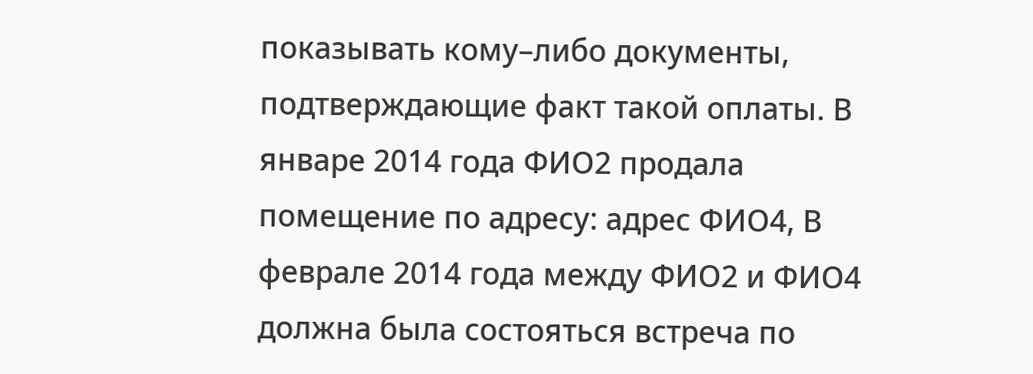показывать кому–либо документы, подтверждающие факт такой оплаты. В январе 2014 года ФИО2 продала помещение по адресу: адрес ФИО4, В феврале 2014 года между ФИО2 и ФИО4 должна была состояться встреча по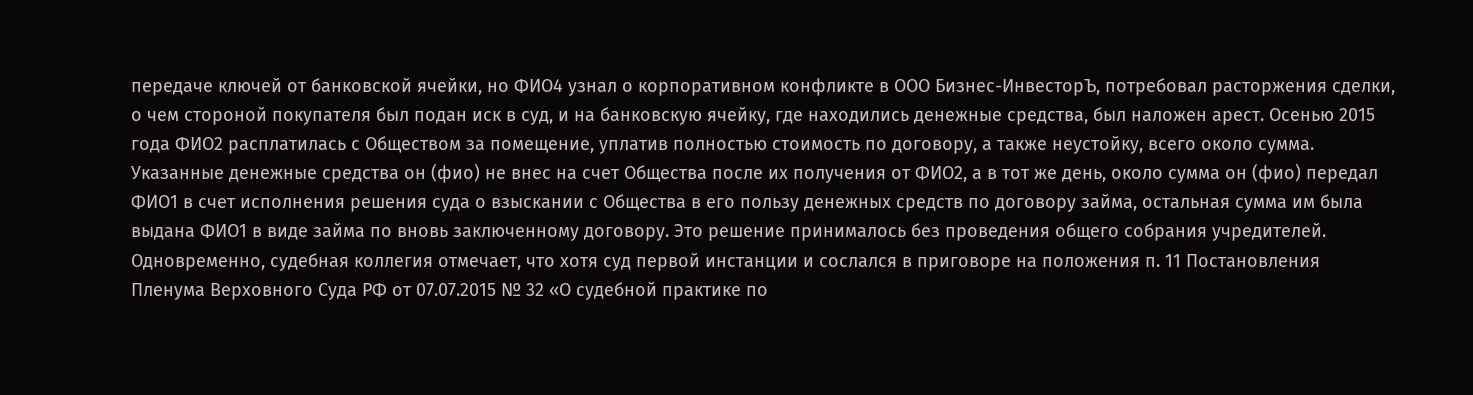передаче ключей от банковской ячейки, но ФИО4 узнал о корпоративном конфликте в ООО Бизнес-ИнвесторЪ, потребовал расторжения сделки, о чем стороной покупателя был подан иск в суд, и на банковскую ячейку, где находились денежные средства, был наложен арест. Осенью 2015 года ФИО2 расплатилась с Обществом за помещение, уплатив полностью стоимость по договору, а также неустойку, всего около сумма. Указанные денежные средства он (фио) не внес на счет Общества после их получения от ФИО2, а в тот же день, около сумма он (фио) передал ФИО1 в счет исполнения решения суда о взыскании с Общества в его пользу денежных средств по договору займа, остальная сумма им была выдана ФИО1 в виде займа по вновь заключенному договору. Это решение принималось без проведения общего собрания учредителей.
Одновременно, судебная коллегия отмечает, что хотя суд первой инстанции и сослался в приговоре на положения п. 11 Постановления Пленума Верховного Суда РФ от 07.07.2015 № 32 «О судебной практике по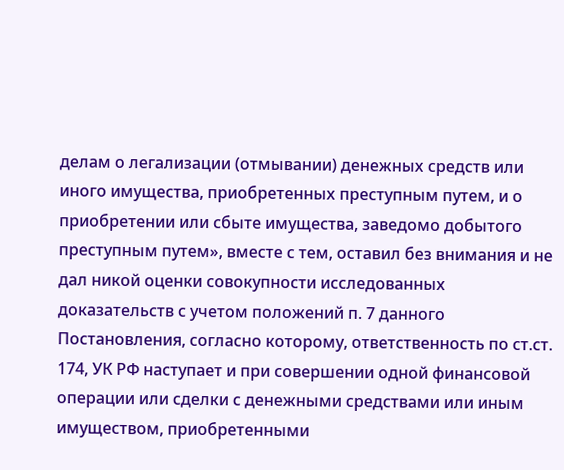делам о легализации (отмывании) денежных средств или иного имущества, приобретенных преступным путем, и о приобретении или сбыте имущества, заведомо добытого преступным путем», вместе с тем, оставил без внимания и не дал никой оценки совокупности исследованных доказательств с учетом положений п. 7 данного Постановления, согласно которому, ответственность по ст.ст. 174, УК РФ наступает и при совершении одной финансовой операции или сделки с денежными средствами или иным имуществом, приобретенными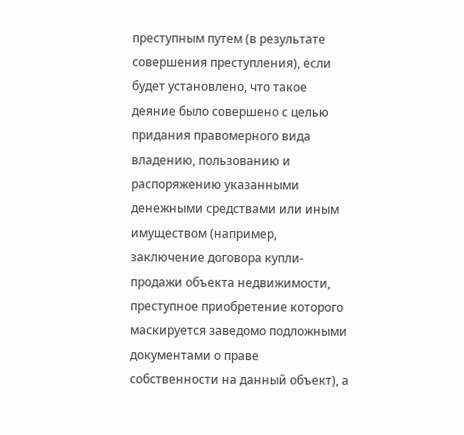преступным путем (в результате совершения преступления), если будет установлено, что такое деяние было совершено с целью придания правомерного вида владению, пользованию и распоряжению указанными денежными средствами или иным имуществом (например, заключение договора купли-продажи объекта недвижимости, преступное приобретение которого маскируется заведомо подложными документами о праве собственности на данный объект), а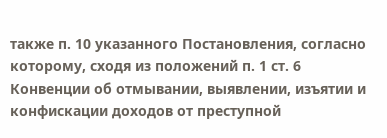также п. 10 указанного Постановления, согласно которому, сходя из положений п. 1 ст. 6 Конвенции об отмывании, выявлении, изъятии и конфискации доходов от преступной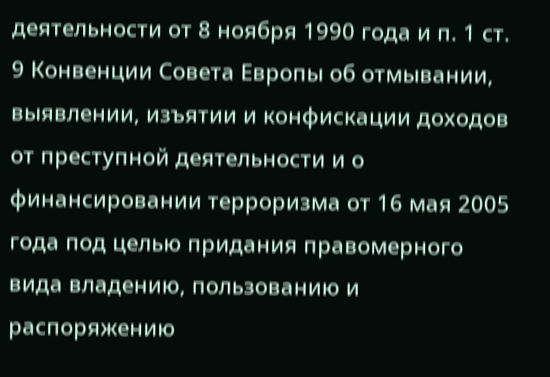деятельности от 8 ноября 1990 года и п. 1 ст. 9 Конвенции Совета Европы об отмывании, выявлении, изъятии и конфискации доходов от преступной деятельности и о финансировании терроризма от 16 мая 2005 года под целью придания правомерного вида владению, пользованию и распоряжению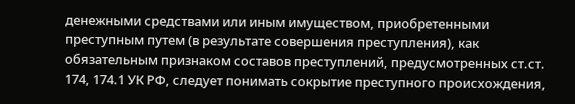денежными средствами или иным имуществом, приобретенными преступным путем (в результате совершения преступления), как обязательным признаком составов преступлений, предусмотренных ст.ст. 174, 174.1 УК РФ, следует понимать сокрытие преступного происхождения,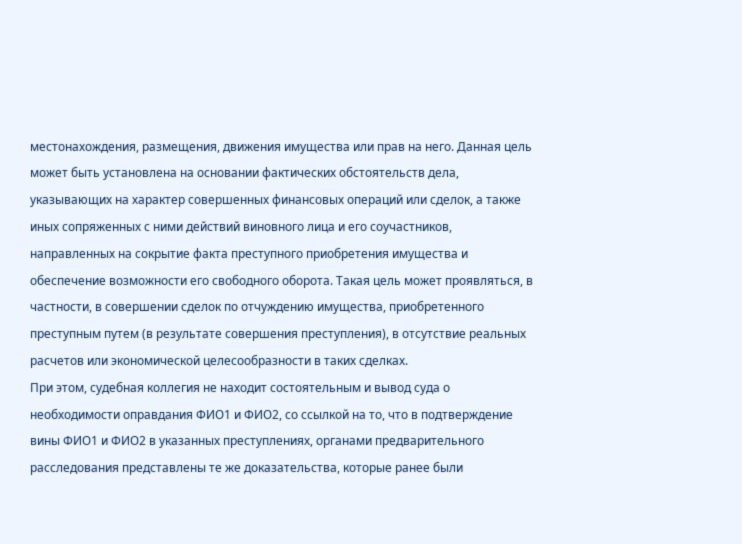местонахождения, размещения, движения имущества или прав на него. Данная цель может быть установлена на основании фактических обстоятельств дела, указывающих на характер совершенных финансовых операций или сделок, а также иных сопряженных с ними действий виновного лица и его соучастников, направленных на сокрытие факта преступного приобретения имущества и обеспечение возможности его свободного оборота. Такая цель может проявляться, в частности, в совершении сделок по отчуждению имущества, приобретенного преступным путем (в результате совершения преступления), в отсутствие реальных расчетов или экономической целесообразности в таких сделках.
При этом, судебная коллегия не находит состоятельным и вывод суда о необходимости оправдания ФИО1 и ФИО2, со ссылкой на то, что в подтверждение вины ФИО1 и ФИО2 в указанных преступлениях, органами предварительного расследования представлены те же доказательства, которые ранее были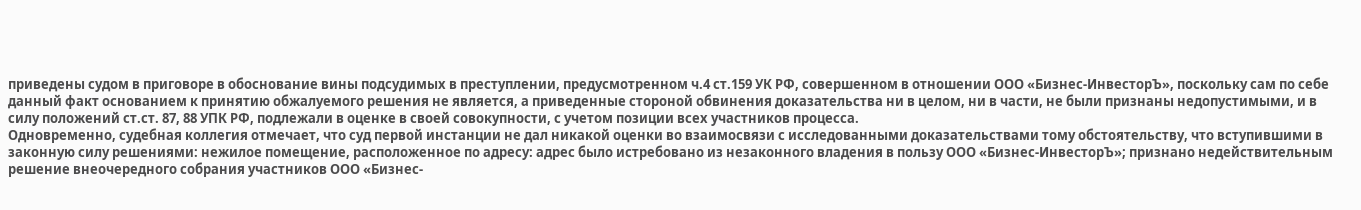приведены судом в приговоре в обоснование вины подсудимых в преступлении, предусмотренном ч.4 ст.159 УК РФ, совершенном в отношении ООО «Бизнес-ИнвесторЪ», поскольку сам по себе данный факт основанием к принятию обжалуемого решения не является, а приведенные стороной обвинения доказательства ни в целом, ни в части, не были признаны недопустимыми, и в силу положений ст.ст. 87, 88 УПК РФ, подлежали в оценке в своей совокупности, с учетом позиции всех участников процесса.
Одновременно, судебная коллегия отмечает, что суд первой инстанции не дал никакой оценки во взаимосвязи с исследованными доказательствами тому обстоятельству, что вступившими в законную силу решениями: нежилое помещение, расположенное по адресу: адрес было истребовано из незаконного владения в пользу ООО «Бизнес-ИнвесторЪ»; признано недействительным решение внеочередного собрания участников ООО «Бизнес-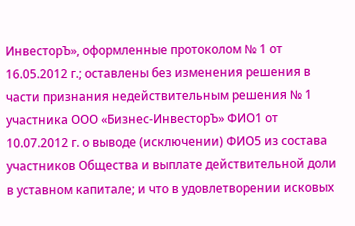ИнвесторЪ», оформленные протоколом № 1 от 16.05.2012 г.; оставлены без изменения решения в части признания недействительным решения № 1 участника ООО «Бизнес-ИнвесторЪ» ФИО1 от 10.07.2012 г. о выводе (исключении) ФИО5 из состава участников Общества и выплате действительной доли в уставном капитале; и что в удовлетворении исковых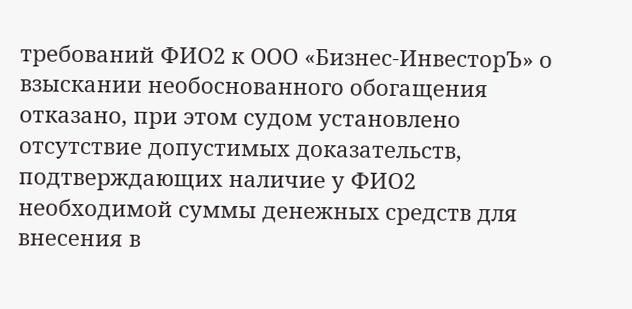требований ФИО2 к ООО «Бизнес-ИнвесторЪ» о взыскании необоснованного обогащения отказано, при этом судом установлено отсутствие допустимых доказательств, подтверждающих наличие у ФИО2 необходимой суммы денежных средств для внесения в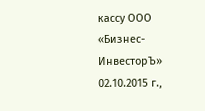кассу ООО «Бизнес-ИнвесторЪ» 02.10.2015 г.,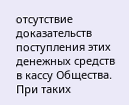отсутствие доказательств поступления этих денежных средств в кассу Общества.
При таких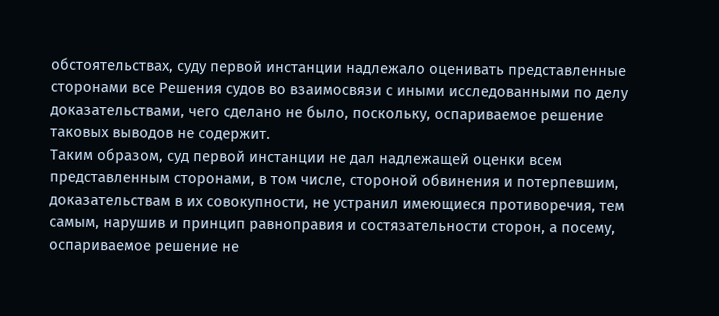обстоятельствах, суду первой инстанции надлежало оценивать представленные сторонами все Решения судов во взаимосвязи с иными исследованными по делу доказательствами, чего сделано не было, поскольку, оспариваемое решение таковых выводов не содержит.
Таким образом, суд первой инстанции не дал надлежащей оценки всем представленным сторонами, в том числе, стороной обвинения и потерпевшим, доказательствам в их совокупности, не устранил имеющиеся противоречия, тем самым, нарушив и принцип равноправия и состязательности сторон, а посему, оспариваемое решение не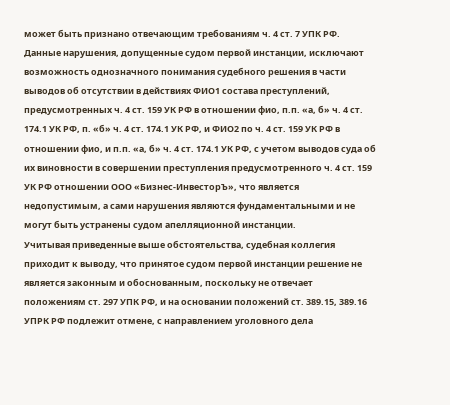может быть признано отвечающим требованиям ч. 4 ст. 7 УПК РФ.
Данные нарушения, допущенные судом первой инстанции, исключают возможность однозначного понимания судебного решения в части выводов об отсутствии в действиях ФИО1 состава преступлений, предусмотренных ч. 4 ст. 159 УК РФ в отношении фио, п.п. «а, б» ч. 4 ст. 174.1 УК РФ, п. «б» ч. 4 ст. 174.1 УК РФ, и ФИО2 по ч. 4 ст. 159 УК РФ в отношении фио, и п.п. «а, б» ч. 4 ст. 174.1 УК РФ, с учетом выводов суда об их виновности в совершении преступления предусмотренного ч. 4 ст. 159 УК РФ отношении ООО «Бизнес-ИнвесторЪ», что является недопустимым, а сами нарушения являются фундаментальными и не могут быть устранены судом апелляционной инстанции.
Учитывая приведенные выше обстоятельства, судебная коллегия приходит к выводу, что принятое судом первой инстанции решение не является законным и обоснованным, поскольку не отвечает положениям ст. 297 УПК РФ, и на основании положений ст. 389.15, 389.16 УПРК РФ подлежит отмене, с направлением уголовного дела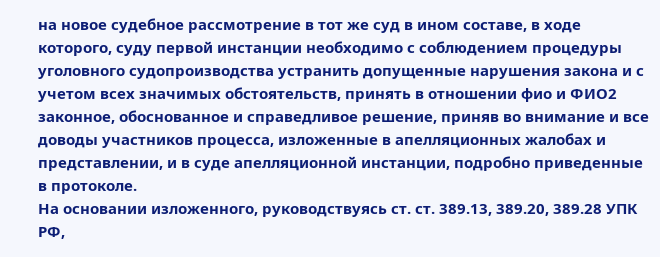на новое судебное рассмотрение в тот же суд в ином составе, в ходе которого, суду первой инстанции необходимо с соблюдением процедуры уголовного судопроизводства устранить допущенные нарушения закона и с учетом всех значимых обстоятельств, принять в отношении фио и ФИО2 законное, обоснованное и справедливое решение, приняв во внимание и все доводы участников процесса, изложенные в апелляционных жалобах и представлении, и в суде апелляционной инстанции, подробно приведенные в протоколе.
На основании изложенного, руководствуясь ст. ст. 389.13, 389.20, 389.28 УПК РФ,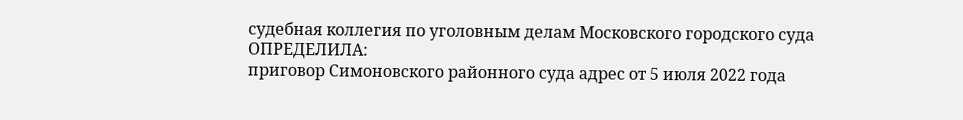судебная коллегия по уголовным делам Московского городского суда
ОПРЕДЕЛИЛА:
приговор Симоновского районного суда адрес от 5 июля 2022 года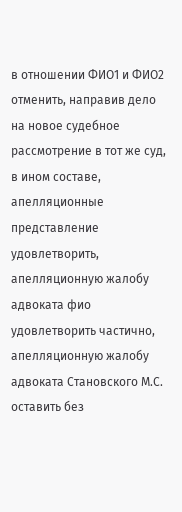в отношении ФИО1 и ФИО2 отменить, направив дело на новое судебное рассмотрение в тот же суд, в ином составе, апелляционные представление удовлетворить, апелляционную жалобу адвоката фио удовлетворить частично, апелляционную жалобу адвоката Становского М.С. оставить без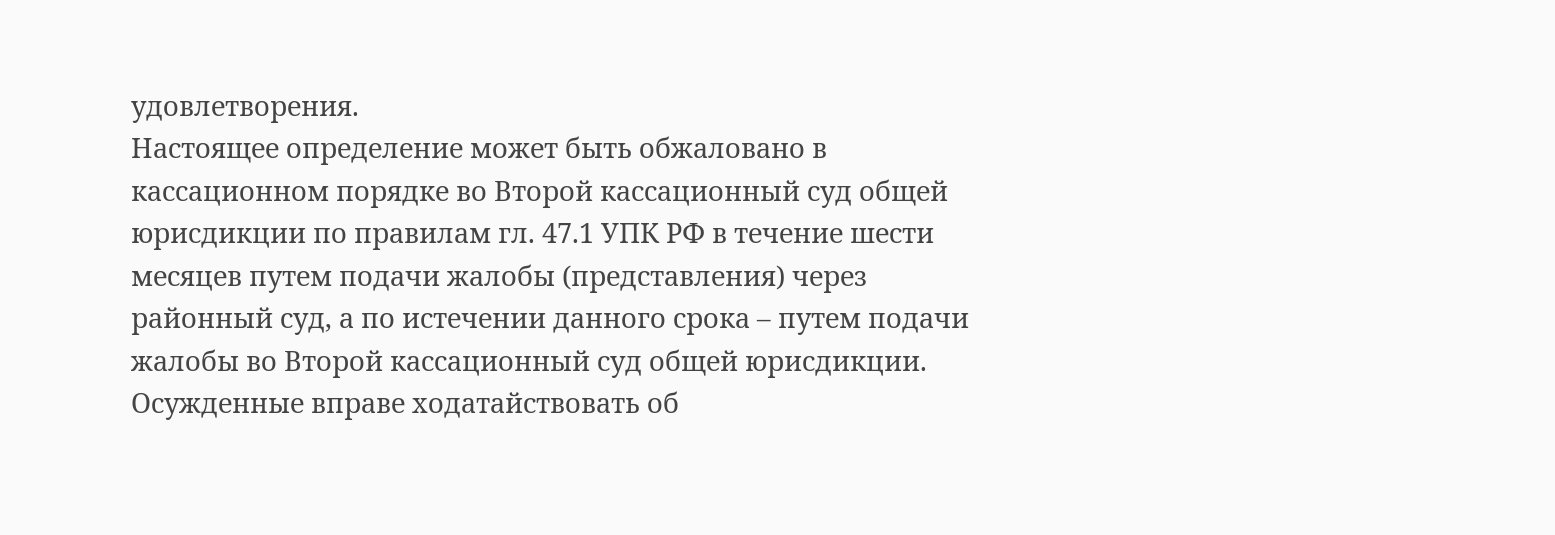удовлетворения.
Настоящее определение может быть обжаловано в кассационном порядке во Второй кассационный суд общей юрисдикции по правилам гл. 47.1 УПК РФ в течение шести месяцев путем подачи жалобы (представления) через районный суд, а по истечении данного срока – путем подачи жалобы во Второй кассационный суд общей юрисдикции. Осужденные вправе ходатайствовать об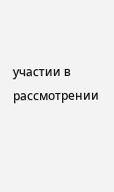участии в рассмотрении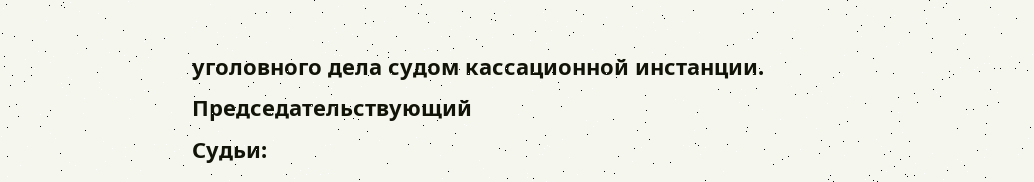уголовного дела судом кассационной инстанции.
Председательствующий
Судьи: